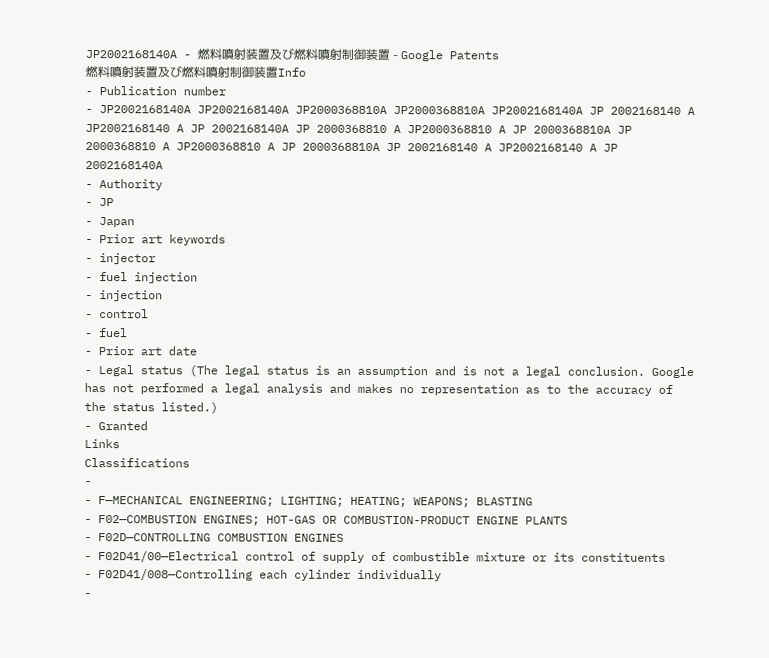JP2002168140A - 燃料噴射装置及び燃料噴射制御装置 - Google Patents
燃料噴射装置及び燃料噴射制御装置Info
- Publication number
- JP2002168140A JP2002168140A JP2000368810A JP2000368810A JP2002168140A JP 2002168140 A JP2002168140 A JP 2002168140A JP 2000368810 A JP2000368810 A JP 2000368810A JP 2000368810 A JP2000368810 A JP 2000368810A JP 2002168140 A JP2002168140 A JP 2002168140A
- Authority
- JP
- Japan
- Prior art keywords
- injector
- fuel injection
- injection
- control
- fuel
- Prior art date
- Legal status (The legal status is an assumption and is not a legal conclusion. Google has not performed a legal analysis and makes no representation as to the accuracy of the status listed.)
- Granted
Links
Classifications
-
- F—MECHANICAL ENGINEERING; LIGHTING; HEATING; WEAPONS; BLASTING
- F02—COMBUSTION ENGINES; HOT-GAS OR COMBUSTION-PRODUCT ENGINE PLANTS
- F02D—CONTROLLING COMBUSTION ENGINES
- F02D41/00—Electrical control of supply of combustible mixture or its constituents
- F02D41/008—Controlling each cylinder individually
-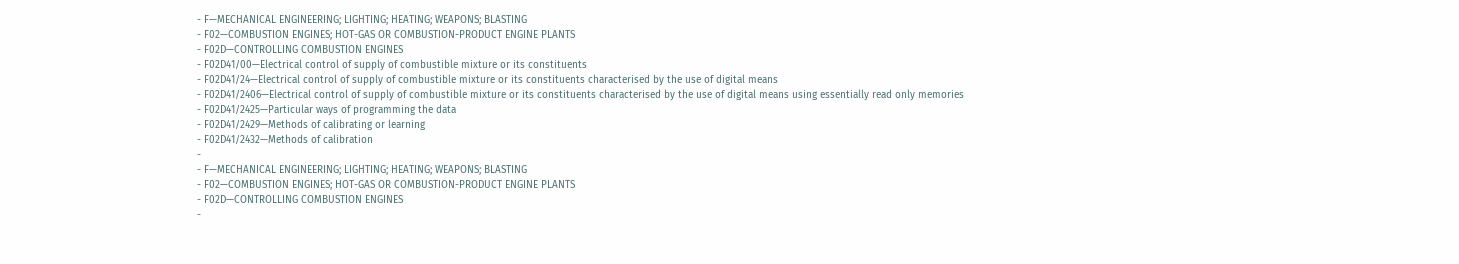- F—MECHANICAL ENGINEERING; LIGHTING; HEATING; WEAPONS; BLASTING
- F02—COMBUSTION ENGINES; HOT-GAS OR COMBUSTION-PRODUCT ENGINE PLANTS
- F02D—CONTROLLING COMBUSTION ENGINES
- F02D41/00—Electrical control of supply of combustible mixture or its constituents
- F02D41/24—Electrical control of supply of combustible mixture or its constituents characterised by the use of digital means
- F02D41/2406—Electrical control of supply of combustible mixture or its constituents characterised by the use of digital means using essentially read only memories
- F02D41/2425—Particular ways of programming the data
- F02D41/2429—Methods of calibrating or learning
- F02D41/2432—Methods of calibration
-
- F—MECHANICAL ENGINEERING; LIGHTING; HEATING; WEAPONS; BLASTING
- F02—COMBUSTION ENGINES; HOT-GAS OR COMBUSTION-PRODUCT ENGINE PLANTS
- F02D—CONTROLLING COMBUSTION ENGINES
-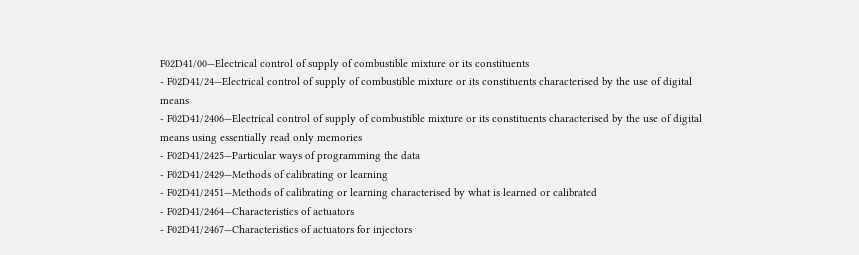F02D41/00—Electrical control of supply of combustible mixture or its constituents
- F02D41/24—Electrical control of supply of combustible mixture or its constituents characterised by the use of digital means
- F02D41/2406—Electrical control of supply of combustible mixture or its constituents characterised by the use of digital means using essentially read only memories
- F02D41/2425—Particular ways of programming the data
- F02D41/2429—Methods of calibrating or learning
- F02D41/2451—Methods of calibrating or learning characterised by what is learned or calibrated
- F02D41/2464—Characteristics of actuators
- F02D41/2467—Characteristics of actuators for injectors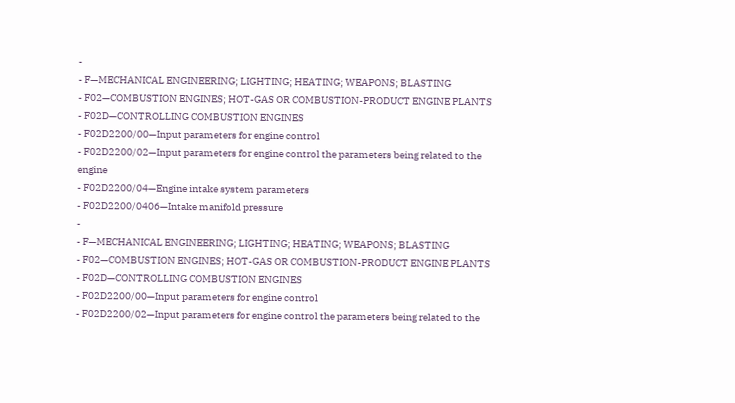-
- F—MECHANICAL ENGINEERING; LIGHTING; HEATING; WEAPONS; BLASTING
- F02—COMBUSTION ENGINES; HOT-GAS OR COMBUSTION-PRODUCT ENGINE PLANTS
- F02D—CONTROLLING COMBUSTION ENGINES
- F02D2200/00—Input parameters for engine control
- F02D2200/02—Input parameters for engine control the parameters being related to the engine
- F02D2200/04—Engine intake system parameters
- F02D2200/0406—Intake manifold pressure
-
- F—MECHANICAL ENGINEERING; LIGHTING; HEATING; WEAPONS; BLASTING
- F02—COMBUSTION ENGINES; HOT-GAS OR COMBUSTION-PRODUCT ENGINE PLANTS
- F02D—CONTROLLING COMBUSTION ENGINES
- F02D2200/00—Input parameters for engine control
- F02D2200/02—Input parameters for engine control the parameters being related to the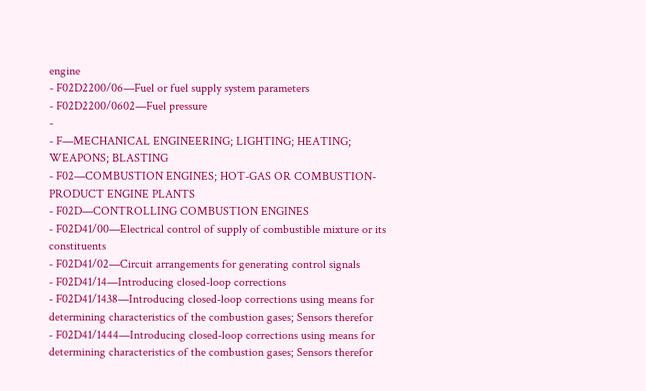engine
- F02D2200/06—Fuel or fuel supply system parameters
- F02D2200/0602—Fuel pressure
-
- F—MECHANICAL ENGINEERING; LIGHTING; HEATING; WEAPONS; BLASTING
- F02—COMBUSTION ENGINES; HOT-GAS OR COMBUSTION-PRODUCT ENGINE PLANTS
- F02D—CONTROLLING COMBUSTION ENGINES
- F02D41/00—Electrical control of supply of combustible mixture or its constituents
- F02D41/02—Circuit arrangements for generating control signals
- F02D41/14—Introducing closed-loop corrections
- F02D41/1438—Introducing closed-loop corrections using means for determining characteristics of the combustion gases; Sensors therefor
- F02D41/1444—Introducing closed-loop corrections using means for determining characteristics of the combustion gases; Sensors therefor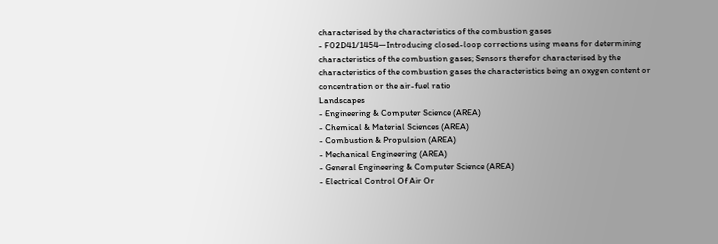characterised by the characteristics of the combustion gases
- F02D41/1454—Introducing closed-loop corrections using means for determining characteristics of the combustion gases; Sensors therefor characterised by the characteristics of the combustion gases the characteristics being an oxygen content or concentration or the air-fuel ratio
Landscapes
- Engineering & Computer Science (AREA)
- Chemical & Material Sciences (AREA)
- Combustion & Propulsion (AREA)
- Mechanical Engineering (AREA)
- General Engineering & Computer Science (AREA)
- Electrical Control Of Air Or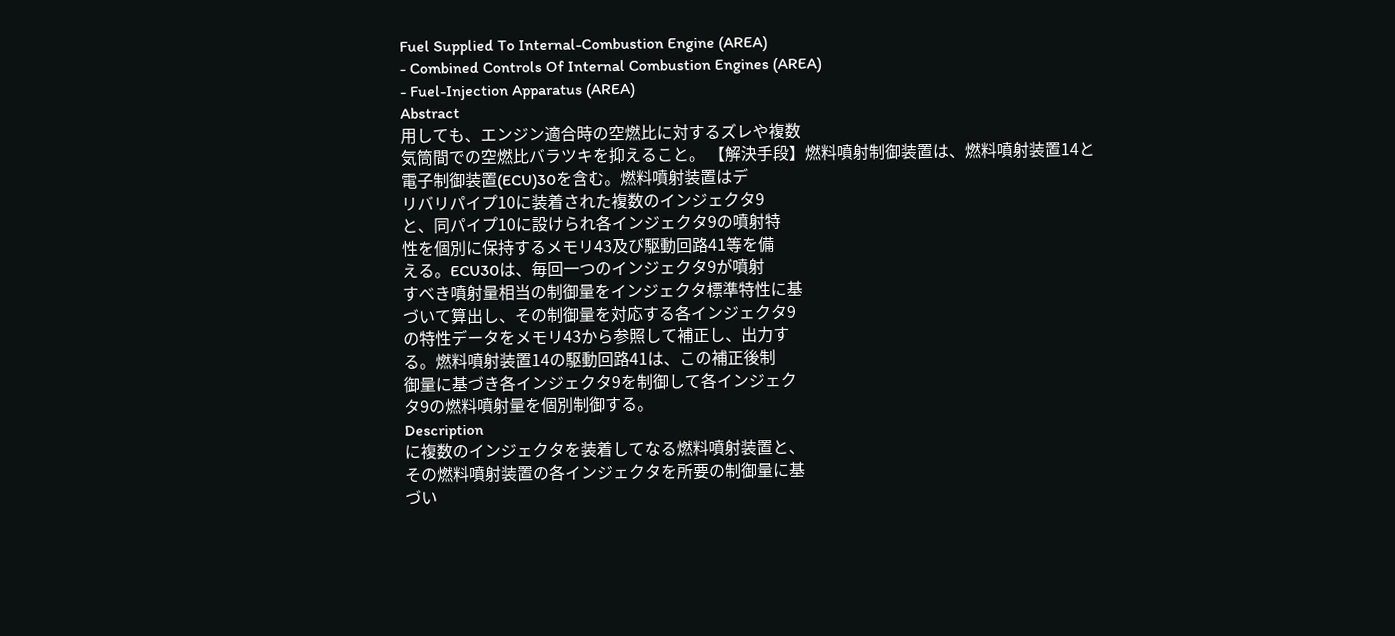Fuel Supplied To Internal-Combustion Engine (AREA)
- Combined Controls Of Internal Combustion Engines (AREA)
- Fuel-Injection Apparatus (AREA)
Abstract
用しても、エンジン適合時の空燃比に対するズレや複数
気筒間での空燃比バラツキを抑えること。 【解決手段】燃料噴射制御装置は、燃料噴射装置14と
電子制御装置(ECU)30を含む。燃料噴射装置はデ
リバリパイプ10に装着された複数のインジェクタ9
と、同パイプ10に設けられ各インジェクタ9の噴射特
性を個別に保持するメモリ43及び駆動回路41等を備
える。ECU30は、毎回一つのインジェクタ9が噴射
すべき噴射量相当の制御量をインジェクタ標準特性に基
づいて算出し、その制御量を対応する各インジェクタ9
の特性データをメモリ43から参照して補正し、出力す
る。燃料噴射装置14の駆動回路41は、この補正後制
御量に基づき各インジェクタ9を制御して各インジェク
タ9の燃料噴射量を個別制御する。
Description
に複数のインジェクタを装着してなる燃料噴射装置と、
その燃料噴射装置の各インジェクタを所要の制御量に基
づい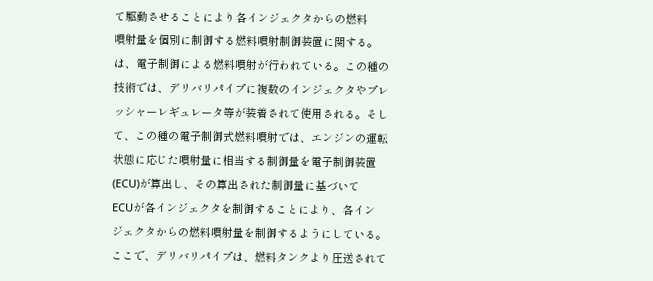て駆動させることにより各インジェクタからの燃料
噴射量を個別に制御する燃料噴射制御装置に関する。
は、電子制御による燃料噴射が行われている。この種の
技術では、デリバリパイプに複数のインジェクタやプレ
ッシャーレギュレータ等が装着されて使用される。そし
て、この種の電子制御式燃料噴射では、エンジンの運転
状態に応じた噴射量に相当する制御量を電子制御装置
(ECU)が算出し、その算出された制御量に基づいて
ECUが各インジェクタを制御することにより、各イン
ジェクタからの燃料噴射量を制御するようにしている。
ここで、デリバリパイプは、燃料タンクより圧送されて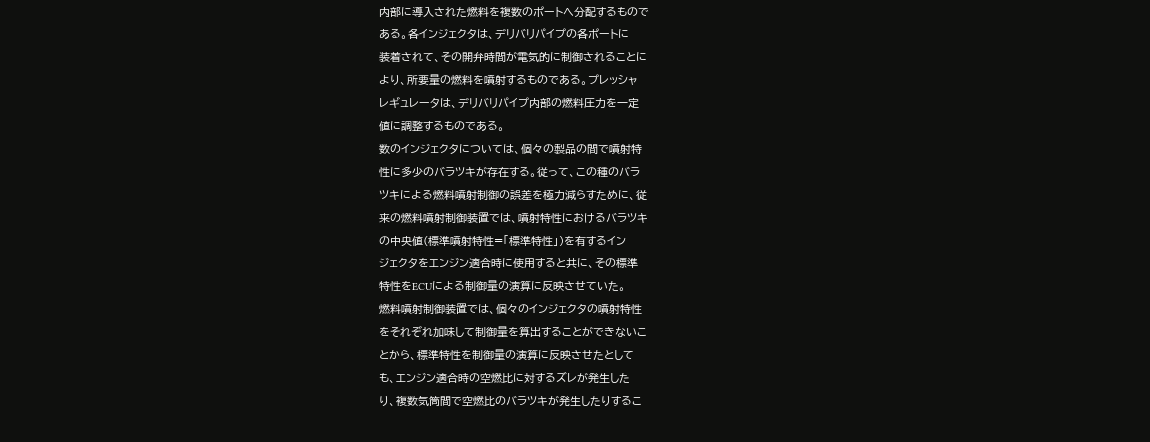内部に導入された燃料を複数のポートへ分配するもので
ある。各インジェクタは、デリバリパイプの各ポートに
装着されて、その開弁時間が電気的に制御されることに
より、所要量の燃料を噴射するものである。プレッシャ
レギュレータは、デリバリパイプ内部の燃料圧力を一定
値に調整するものである。
数のインジェクタについては、個々の製品の間で噴射特
性に多少のバラツキが存在する。従って、この種のバラ
ツキによる燃料噴射制御の誤差を極力減らすために、従
来の燃料噴射制御装置では、噴射特性におけるバラツキ
の中央値(標準噴射特性=「標準特性」)を有するイン
ジェクタをエンジン適合時に使用すると共に、その標準
特性をECUによる制御量の演算に反映させていた。
燃料噴射制御装置では、個々のインジェクタの噴射特性
をそれぞれ加味して制御量を算出することができないこ
とから、標準特性を制御量の演算に反映させたとして
も、エンジン適合時の空燃比に対するズレが発生した
り、複数気筒間で空燃比のバラツキが発生したりするこ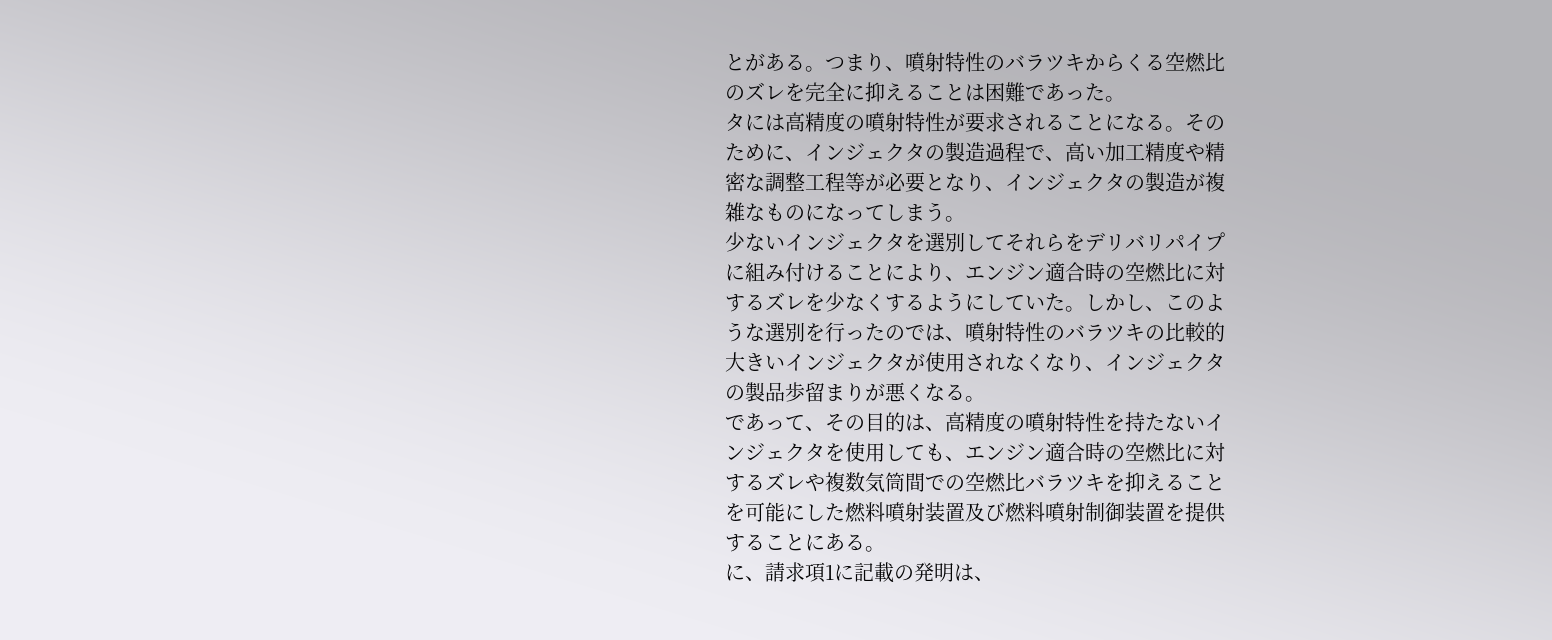とがある。つまり、噴射特性のバラツキからくる空燃比
のズレを完全に抑えることは困難であった。
タには高精度の噴射特性が要求されることになる。その
ために、インジェクタの製造過程で、高い加工精度や精
密な調整工程等が必要となり、インジェクタの製造が複
雑なものになってしまう。
少ないインジェクタを選別してそれらをデリバリパイプ
に組み付けることにより、エンジン適合時の空燃比に対
するズレを少なくするようにしていた。しかし、このよ
うな選別を行ったのでは、噴射特性のバラツキの比較的
大きいインジェクタが使用されなくなり、インジェクタ
の製品歩留まりが悪くなる。
であって、その目的は、高精度の噴射特性を持たないイ
ンジェクタを使用しても、エンジン適合時の空燃比に対
するズレや複数気筒間での空燃比バラツキを抑えること
を可能にした燃料噴射装置及び燃料噴射制御装置を提供
することにある。
に、請求項1に記載の発明は、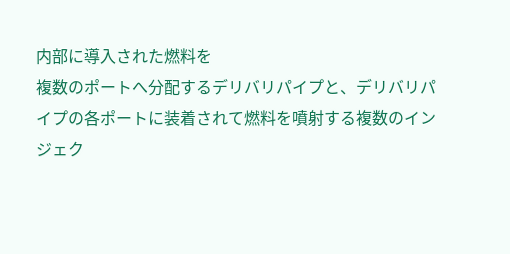内部に導入された燃料を
複数のポートへ分配するデリバリパイプと、デリバリパ
イプの各ポートに装着されて燃料を噴射する複数のイン
ジェク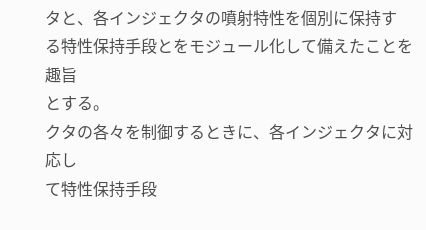タと、各インジェクタの噴射特性を個別に保持す
る特性保持手段とをモジュール化して備えたことを趣旨
とする。
クタの各々を制御するときに、各インジェクタに対応し
て特性保持手段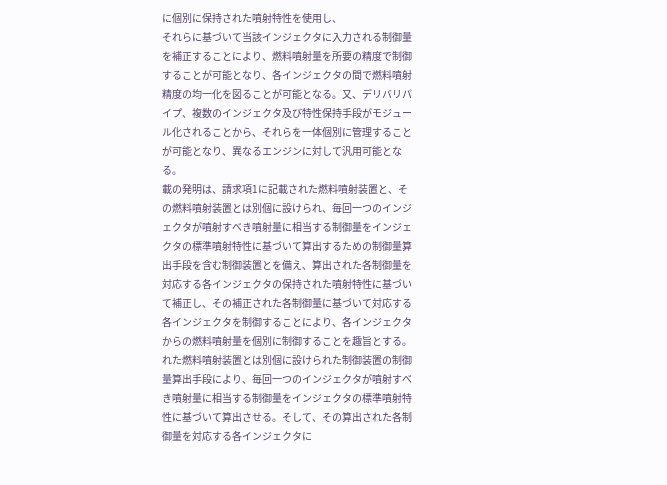に個別に保持された噴射特性を使用し、
それらに基づいて当該インジェクタに入力される制御量
を補正することにより、燃料噴射量を所要の精度で制御
することが可能となり、各インジェクタの間で燃料噴射
精度の均一化を図ることが可能となる。又、デリバリパ
イプ、複数のインジェクタ及び特性保持手段がモジュー
ル化されることから、それらを一体個別に管理すること
が可能となり、異なるエンジンに対して汎用可能とな
る。
載の発明は、請求項1に記載された燃料噴射装置と、そ
の燃料噴射装置とは別個に設けられ、毎回一つのインジ
ェクタが噴射すべき噴射量に相当する制御量をインジェ
クタの標準噴射特性に基づいて算出するための制御量算
出手段を含む制御装置とを備え、算出された各制御量を
対応する各インジェクタの保持された噴射特性に基づい
て補正し、その補正された各制御量に基づいて対応する
各インジェクタを制御することにより、各インジェクタ
からの燃料噴射量を個別に制御することを趣旨とする。
れた燃料噴射装置とは別個に設けられた制御装置の制御
量算出手段により、毎回一つのインジェクタが噴射すべ
き噴射量に相当する制御量をインジェクタの標準噴射特
性に基づいて算出させる。そして、その算出された各制
御量を対応する各インジェクタに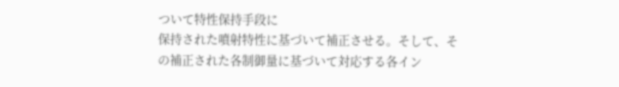ついて特性保持手段に
保持された噴射特性に基づいて補正させる。そして、そ
の補正された各制御量に基づいて対応する各イン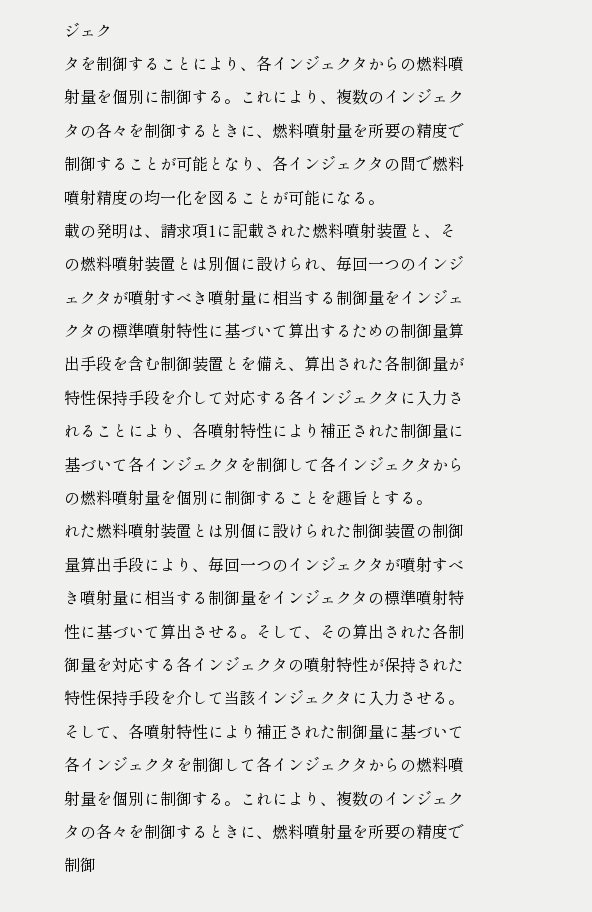ジェク
タを制御することにより、各インジェクタからの燃料噴
射量を個別に制御する。これにより、複数のインジェク
タの各々を制御するときに、燃料噴射量を所要の精度で
制御することが可能となり、各インジェクタの間で燃料
噴射精度の均一化を図ることが可能になる。
載の発明は、請求項1に記載された燃料噴射装置と、そ
の燃料噴射装置とは別個に設けられ、毎回一つのインジ
ェクタが噴射すべき噴射量に相当する制御量をインジェ
クタの標準噴射特性に基づいて算出するための制御量算
出手段を含む制御装置とを備え、算出された各制御量が
特性保持手段を介して対応する各インジェクタに入力さ
れることにより、各噴射特性により補正された制御量に
基づいて各インジェクタを制御して各インジェクタから
の燃料噴射量を個別に制御することを趣旨とする。
れた燃料噴射装置とは別個に設けられた制御装置の制御
量算出手段により、毎回一つのインジェクタが噴射すべ
き噴射量に相当する制御量をインジェクタの標準噴射特
性に基づいて算出させる。そして、その算出された各制
御量を対応する各インジェクタの噴射特性が保持された
特性保持手段を介して当該インジェクタに入力させる。
そして、各噴射特性により補正された制御量に基づいて
各インジェクタを制御して各インジェクタからの燃料噴
射量を個別に制御する。これにより、複数のインジェク
タの各々を制御するときに、燃料噴射量を所要の精度で
制御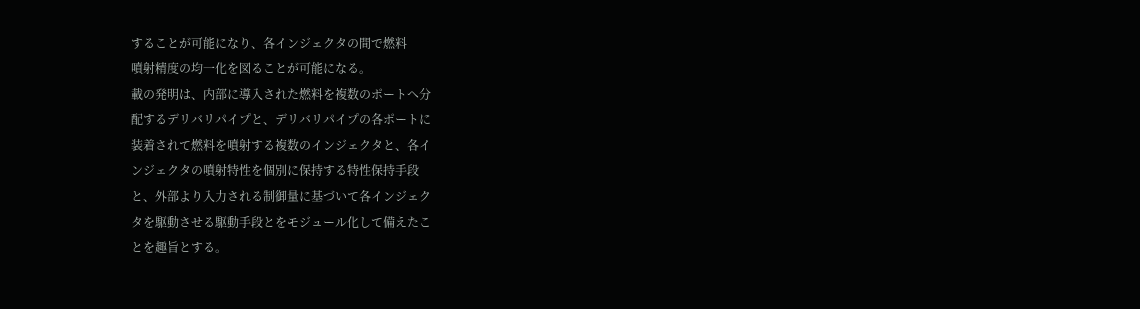することが可能になり、各インジェクタの間で燃料
噴射精度の均一化を図ることが可能になる。
載の発明は、内部に導入された燃料を複数のポートへ分
配するデリバリパイプと、デリバリパイプの各ポートに
装着されて燃料を噴射する複数のインジェクタと、各イ
ンジェクタの噴射特性を個別に保持する特性保持手段
と、外部より入力される制御量に基づいて各インジェク
タを駆動させる駆動手段とをモジュール化して備えたこ
とを趣旨とする。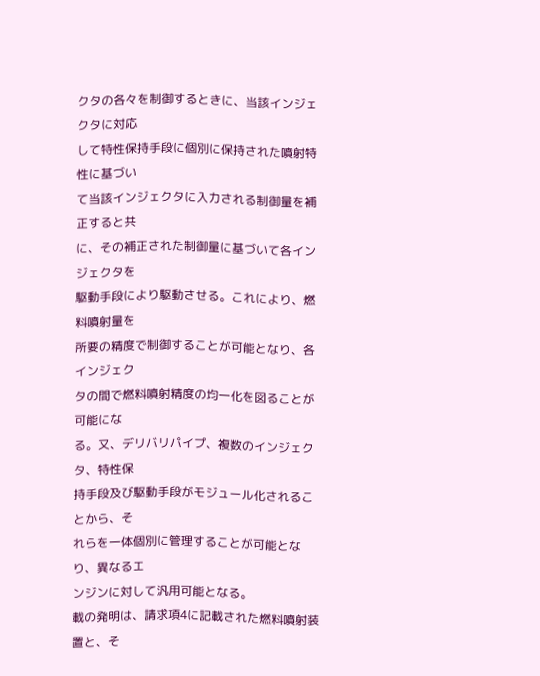クタの各々を制御するときに、当該インジェクタに対応
して特性保持手段に個別に保持された噴射特性に基づい
て当該インジェクタに入力される制御量を補正すると共
に、その補正された制御量に基づいて各インジェクタを
駆動手段により駆動させる。これにより、燃料噴射量を
所要の精度で制御することが可能となり、各インジェク
タの間で燃料噴射精度の均一化を図ることが可能にな
る。又、デリバリパイプ、複数のインジェクタ、特性保
持手段及び駆動手段がモジュール化されることから、そ
れらを一体個別に管理することが可能となり、異なるエ
ンジンに対して汎用可能となる。
載の発明は、請求項4に記載された燃料噴射装置と、そ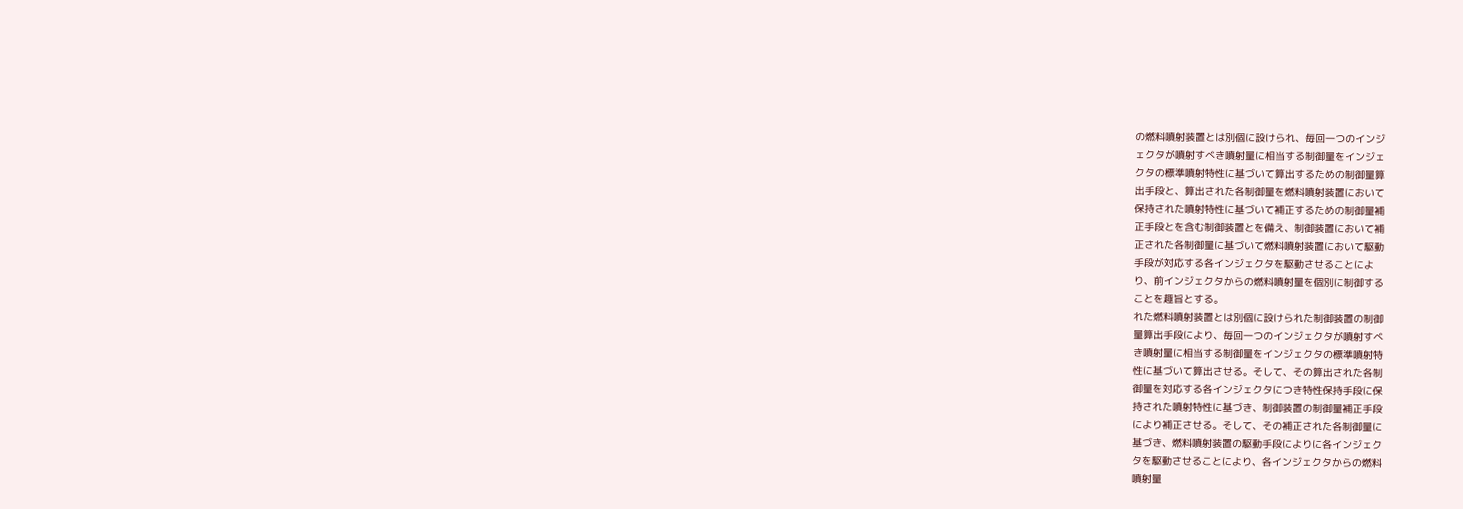の燃料噴射装置とは別個に設けられ、毎回一つのインジ
ェクタが噴射すべき噴射量に相当する制御量をインジェ
クタの標準噴射特性に基づいて算出するための制御量算
出手段と、算出された各制御量を燃料噴射装置において
保持された噴射特性に基づいて補正するための制御量補
正手段とを含む制御装置とを備え、制御装置において補
正された各制御量に基づいて燃料噴射装置において駆動
手段が対応する各インジェクタを駆動させることによ
り、前インジェクタからの燃料噴射量を個別に制御する
ことを趣旨とする。
れた燃料噴射装置とは別個に設けられた制御装置の制御
量算出手段により、毎回一つのインジェクタが噴射すべ
き噴射量に相当する制御量をインジェクタの標準噴射特
性に基づいて算出させる。そして、その算出された各制
御量を対応する各インジェクタにつき特性保持手段に保
持された噴射特性に基づき、制御装置の制御量補正手段
により補正させる。そして、その補正された各制御量に
基づき、燃料噴射装置の駆動手段によりに各インジェク
タを駆動させることにより、各インジェクタからの燃料
噴射量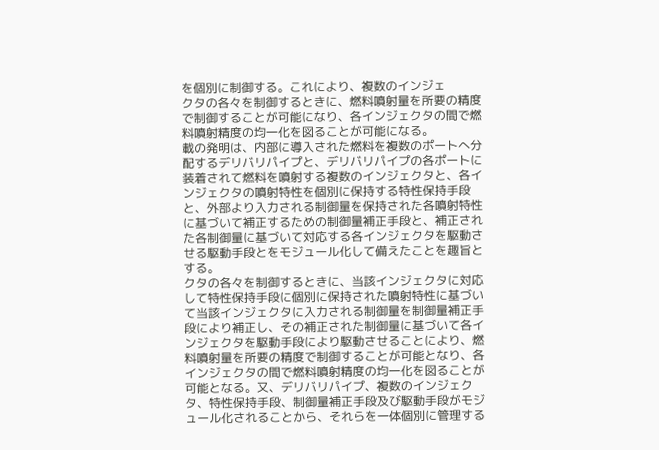を個別に制御する。これにより、複数のインジェ
クタの各々を制御するときに、燃料噴射量を所要の精度
で制御することが可能になり、各インジェクタの間で燃
料噴射精度の均一化を図ることが可能になる。
載の発明は、内部に導入された燃料を複数のポートへ分
配するデリバリパイプと、デリバリパイプの各ポートに
装着されて燃料を噴射する複数のインジェクタと、各イ
ンジェクタの噴射特性を個別に保持する特性保持手段
と、外部より入力される制御量を保持された各噴射特性
に基づいて補正するための制御量補正手段と、補正され
た各制御量に基づいて対応する各インジェクタを駆動さ
せる駆動手段とをモジュール化して備えたことを趣旨と
する。
クタの各々を制御するときに、当該インジェクタに対応
して特性保持手段に個別に保持された噴射特性に基づい
て当該インジェクタに入力される制御量を制御量補正手
段により補正し、その補正された制御量に基づいて各イ
ンジェクタを駆動手段により駆動させることにより、燃
料噴射量を所要の精度で制御することが可能となり、各
インジェクタの間で燃料噴射精度の均一化を図ることが
可能となる。又、デリバリパイプ、複数のインジェク
タ、特性保持手段、制御量補正手段及び駆動手段がモジ
ュール化されることから、それらを一体個別に管理する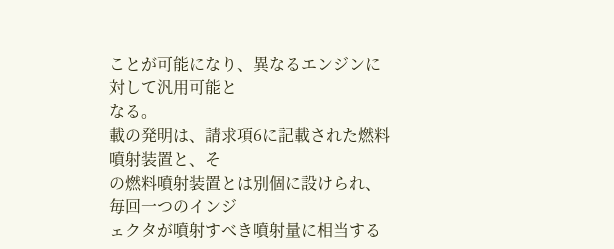ことが可能になり、異なるエンジンに対して汎用可能と
なる。
載の発明は、請求項6に記載された燃料噴射装置と、そ
の燃料噴射装置とは別個に設けられ、毎回一つのインジ
ェクタが噴射すべき噴射量に相当する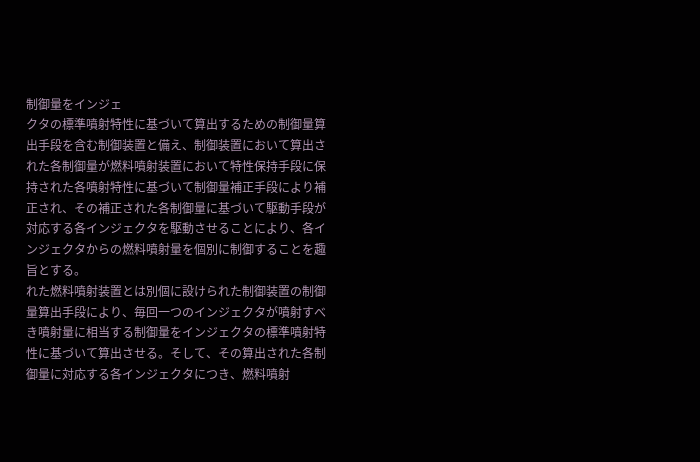制御量をインジェ
クタの標準噴射特性に基づいて算出するための制御量算
出手段を含む制御装置と備え、制御装置において算出さ
れた各制御量が燃料噴射装置において特性保持手段に保
持された各噴射特性に基づいて制御量補正手段により補
正され、その補正された各制御量に基づいて駆動手段が
対応する各インジェクタを駆動させることにより、各イ
ンジェクタからの燃料噴射量を個別に制御することを趣
旨とする。
れた燃料噴射装置とは別個に設けられた制御装置の制御
量算出手段により、毎回一つのインジェクタが噴射すべ
き噴射量に相当する制御量をインジェクタの標準噴射特
性に基づいて算出させる。そして、その算出された各制
御量に対応する各インジェクタにつき、燃料噴射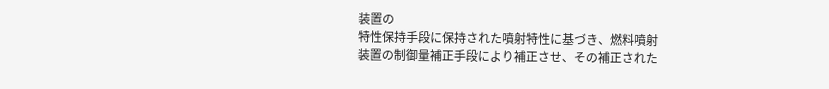装置の
特性保持手段に保持された噴射特性に基づき、燃料噴射
装置の制御量補正手段により補正させ、その補正された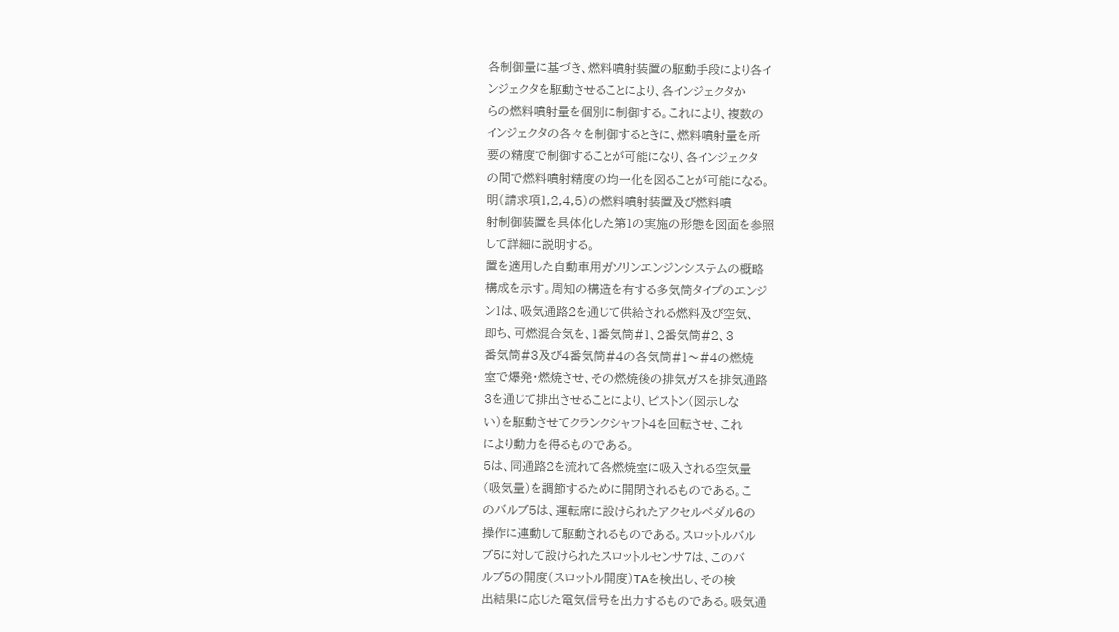各制御量に基づき、燃料噴射装置の駆動手段により各イ
ンジェクタを駆動させることにより、各インジェクタか
らの燃料噴射量を個別に制御する。これにより、複数の
インジェクタの各々を制御するときに、燃料噴射量を所
要の精度で制御することが可能になり、各インジェクタ
の間で燃料噴射精度の均一化を図ることが可能になる。
明(請求項1,2,4,5)の燃料噴射装置及び燃料噴
射制御装置を具体化した第1の実施の形態を図面を参照
して詳細に説明する。
置を適用した自動車用ガソリンエンジンシステムの概略
構成を示す。周知の構造を有する多気筒タイプのエンジ
ン1は、吸気通路2を通じて供給される燃料及び空気、
即ち、可燃混合気を、1番気筒#1、2番気筒#2、3
番気筒#3及び4番気筒#4の各気筒#1〜#4の燃焼
室で爆発・燃焼させ、その燃焼後の排気ガスを排気通路
3を通じて排出させることにより、ピストン(図示しな
い)を駆動させてクランクシャフト4を回転させ、これ
により動力を得るものである。
5は、同通路2を流れて各燃焼室に吸入される空気量
(吸気量)を調節するために開閉されるものである。こ
のバルブ5は、運転席に設けられたアクセルペダル6の
操作に連動して駆動されるものである。スロットルバル
ブ5に対して設けられたスロットルセンサ7は、このバ
ルブ5の開度(スロットル開度)TAを検出し、その検
出結果に応じた電気信号を出力するものである。吸気通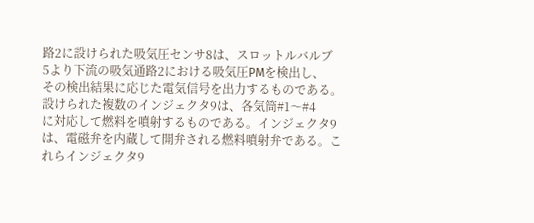路2に設けられた吸気圧センサ8は、スロットルバルブ
5より下流の吸気通路2における吸気圧PMを検出し、
その検出結果に応じた電気信号を出力するものである。
設けられた複数のインジェクタ9は、各気筒#1〜#4
に対応して燃料を噴射するものである。インジェクタ9
は、電磁弁を内蔵して開弁される燃料噴射弁である。こ
れらインジェクタ9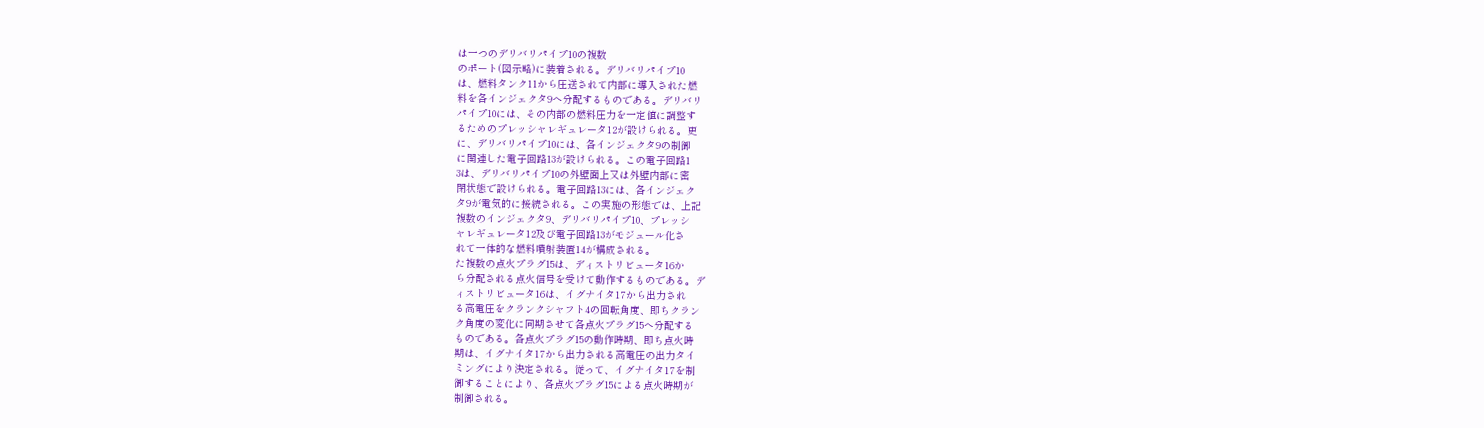は一つのデリバリパイプ10の複数
のポート(図示略)に装着される。デリバリパイプ10
は、燃料タンク11から圧送されて内部に導入された燃
料を各インジェクタ9へ分配するものである。デリバリ
パイプ10には、その内部の燃料圧力を一定値に調整す
るためのプレッシャレギュレータ12が設けられる。更
に、デリバリパイプ10には、各インジェクタ9の制御
に関連した電子回路13が設けられる。この電子回路1
3は、デリバリパイプ10の外壁面上又は外壁内部に密
閉状態で設けられる。電子回路13には、各インジェク
タ9が電気的に接続される。この実施の形態では、上記
複数のインジェクタ9、デリバリパイプ10、プレッシ
ャレギュレータ12及び電子回路13がモジュール化さ
れて一体的な燃料噴射装置14が構成される。
た複数の点火プラグ15は、ディストリビュータ16か
ら分配される点火信号を受けて動作するものである。デ
ィストリビュータ16は、イグナイタ17から出力され
る高電圧をクランクシャフト4の回転角度、即ちクラン
ク角度の変化に同期させて各点火プラグ15へ分配する
ものである。各点火プラグ15の動作時期、即ち点火時
期は、イグナイタ17から出力される高電圧の出力タイ
ミングにより決定される。従って、イグナイタ17を制
御することにより、各点火プラグ15による点火時期が
制御される。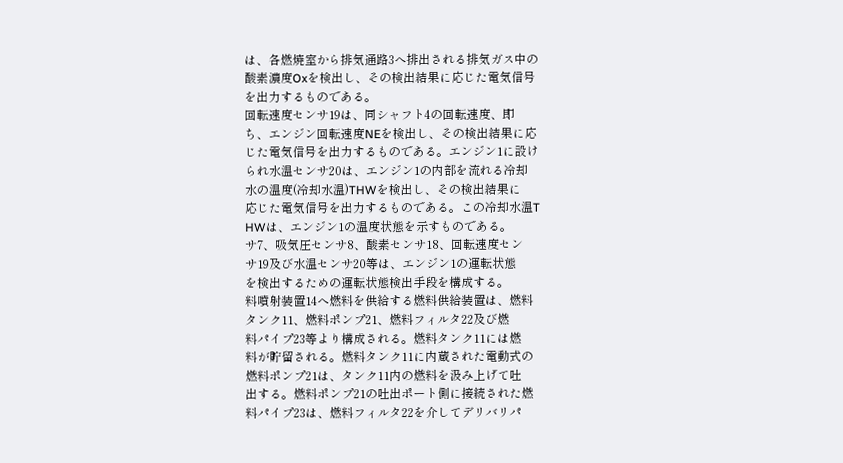は、各燃焼室から排気通路3へ排出される排気ガス中の
酸素濃度Oxを検出し、その検出結果に応じた電気信号
を出力するものである。
回転速度センサ19は、同シャフト4の回転速度、即
ち、エンジン回転速度NEを検出し、その検出結果に応
じた電気信号を出力するものである。エンジン1に設け
られ水温センサ20は、エンジン1の内部を流れる冷却
水の温度(冷却水温)THWを検出し、その検出結果に
応じた電気信号を出力するものである。この冷却水温T
HWは、エンジン1の温度状態を示すものである。
サ7、吸気圧センサ8、酸素センサ18、回転速度セン
サ19及び水温センサ20等は、エンジン1の運転状態
を検出するための運転状態検出手段を構成する。
料噴射装置14へ燃料を供給する燃料供給装置は、燃料
タンク11、燃料ポンプ21、燃料フィルタ22及び燃
料パイプ23等より構成される。燃料タンク11には燃
料が貯留される。燃料タンク11に内蔵された電動式の
燃料ポンプ21は、タンク11内の燃料を汲み上げて吐
出する。燃料ポンプ21の吐出ポート側に接続された燃
料パイプ23は、燃料フィルタ22を介してデリバリパ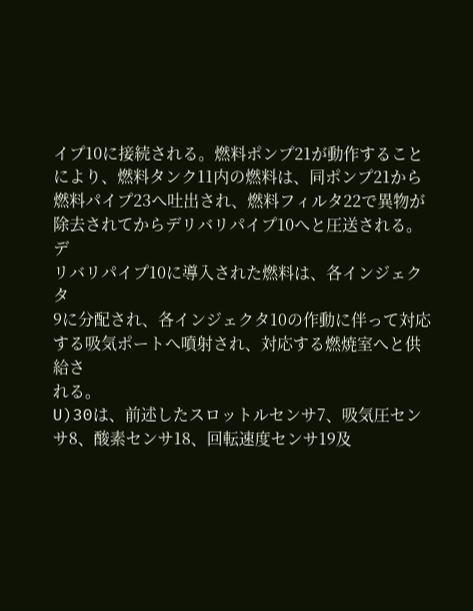イプ10に接続される。燃料ポンプ21が動作すること
により、燃料タンク11内の燃料は、同ポンプ21から
燃料パイプ23へ吐出され、燃料フィルタ22で異物が
除去されてからデリバリパイプ10へと圧送される。デ
リバリパイプ10に導入された燃料は、各インジェクタ
9に分配され、各インジェクタ10の作動に伴って対応
する吸気ポートへ噴射され、対応する燃焼室へと供給さ
れる。
U)30は、前述したスロットルセンサ7、吸気圧セン
サ8、酸素センサ18、回転速度センサ19及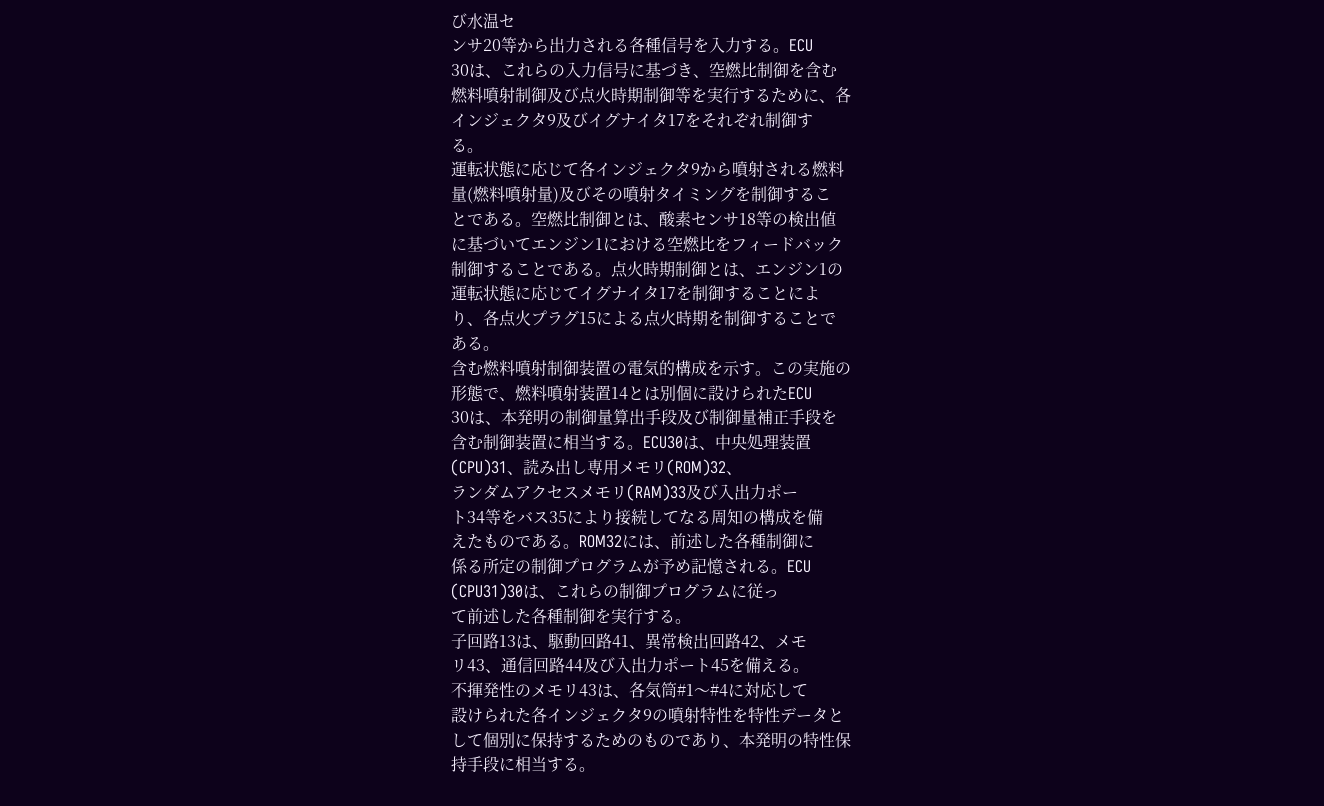び水温セ
ンサ20等から出力される各種信号を入力する。ECU
30は、これらの入力信号に基づき、空燃比制御を含む
燃料噴射制御及び点火時期制御等を実行するために、各
インジェクタ9及びイグナイタ17をそれぞれ制御す
る。
運転状態に応じて各インジェクタ9から噴射される燃料
量(燃料噴射量)及びその噴射タイミングを制御するこ
とである。空燃比制御とは、酸素センサ18等の検出値
に基づいてエンジン1における空燃比をフィードバック
制御することである。点火時期制御とは、エンジン1の
運転状態に応じてイグナイタ17を制御することによ
り、各点火プラグ15による点火時期を制御することで
ある。
含む燃料噴射制御装置の電気的構成を示す。この実施の
形態で、燃料噴射装置14とは別個に設けられたECU
30は、本発明の制御量算出手段及び制御量補正手段を
含む制御装置に相当する。ECU30は、中央処理装置
(CPU)31、読み出し専用メモリ(ROM)32、
ランダムアクセスメモリ(RAM)33及び入出力ポー
ト34等をバス35により接続してなる周知の構成を備
えたものである。ROM32には、前述した各種制御に
係る所定の制御プログラムが予め記憶される。ECU
(CPU31)30は、これらの制御プログラムに従っ
て前述した各種制御を実行する。
子回路13は、駆動回路41、異常検出回路42、メモ
リ43、通信回路44及び入出力ポート45を備える。
不揮発性のメモリ43は、各気筒#1〜#4に対応して
設けられた各インジェクタ9の噴射特性を特性データと
して個別に保持するためのものであり、本発明の特性保
持手段に相当する。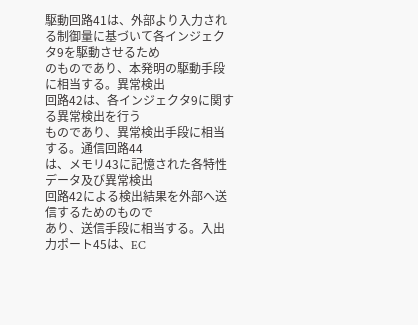駆動回路41は、外部より入力され
る制御量に基づいて各インジェクタ9を駆動させるため
のものであり、本発明の駆動手段に相当する。異常検出
回路42は、各インジェクタ9に関する異常検出を行う
ものであり、異常検出手段に相当する。通信回路44
は、メモリ43に記憶された各特性データ及び異常検出
回路42による検出結果を外部へ送信するためのもので
あり、送信手段に相当する。入出力ポート45は、EC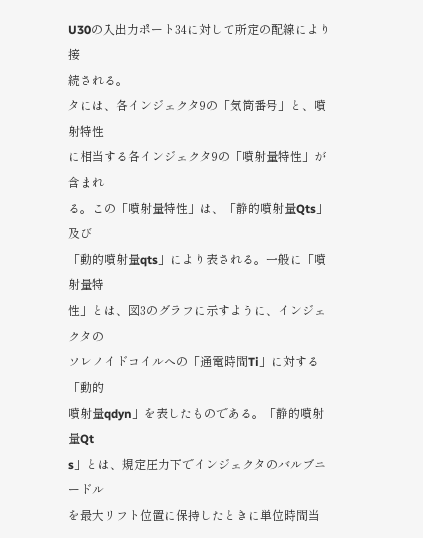U30の入出力ポート34に対して所定の配線により接
続される。
タには、各インジェクタ9の「気筒番号」と、噴射特性
に相当する各インジェクタ9の「噴射量特性」が含まれ
る。この「噴射量特性」は、「静的噴射量Qts」及び
「動的噴射量qts」により表される。一般に「噴射量特
性」とは、図3のグラフに示すように、インジェクタの
ソレノイドコイルへの「通電時間Ti」に対する「動的
噴射量qdyn」を表したものである。「静的噴射量Qt
s」とは、規定圧力下でインジェクタのバルブニードル
を最大リフト位置に保持したときに単位時間当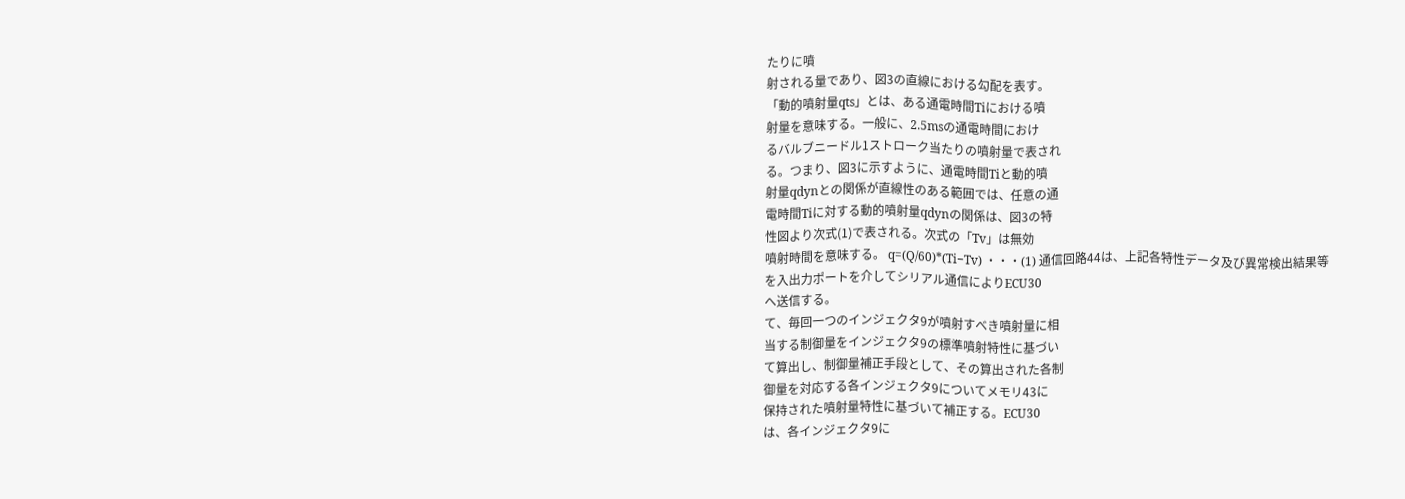たりに噴
射される量であり、図3の直線における勾配を表す。
「動的噴射量qts」とは、ある通電時間Tiにおける噴
射量を意味する。一般に、2.5msの通電時間におけ
るバルブニードル1ストローク当たりの噴射量で表され
る。つまり、図3に示すように、通電時間Tiと動的噴
射量qdynとの関係が直線性のある範囲では、任意の通
電時間Tiに対する動的噴射量qdynの関係は、図3の特
性図より次式(1)で表される。次式の「Tv」は無効
噴射時間を意味する。 q=(Q/60)*(Ti−Tv) ・・・(1) 通信回路44は、上記各特性データ及び異常検出結果等
を入出力ポートを介してシリアル通信によりECU30
へ送信する。
て、毎回一つのインジェクタ9が噴射すべき噴射量に相
当する制御量をインジェクタ9の標準噴射特性に基づい
て算出し、制御量補正手段として、その算出された各制
御量を対応する各インジェクタ9についてメモリ43に
保持された噴射量特性に基づいて補正する。ECU30
は、各インジェクタ9に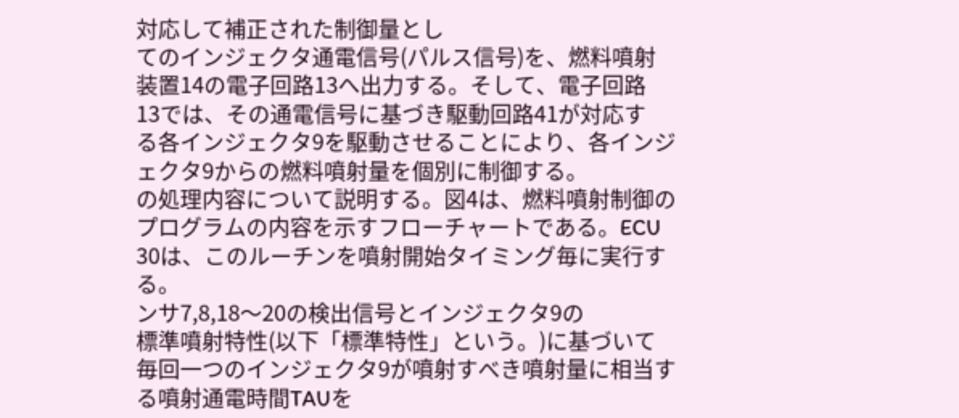対応して補正された制御量とし
てのインジェクタ通電信号(パルス信号)を、燃料噴射
装置14の電子回路13へ出力する。そして、電子回路
13では、その通電信号に基づき駆動回路41が対応す
る各インジェクタ9を駆動させることにより、各インジ
ェクタ9からの燃料噴射量を個別に制御する。
の処理内容について説明する。図4は、燃料噴射制御の
プログラムの内容を示すフローチャートである。ECU
30は、このルーチンを噴射開始タイミング毎に実行す
る。
ンサ7,8,18〜20の検出信号とインジェクタ9の
標準噴射特性(以下「標準特性」という。)に基づいて
毎回一つのインジェクタ9が噴射すべき噴射量に相当す
る噴射通電時間TAUを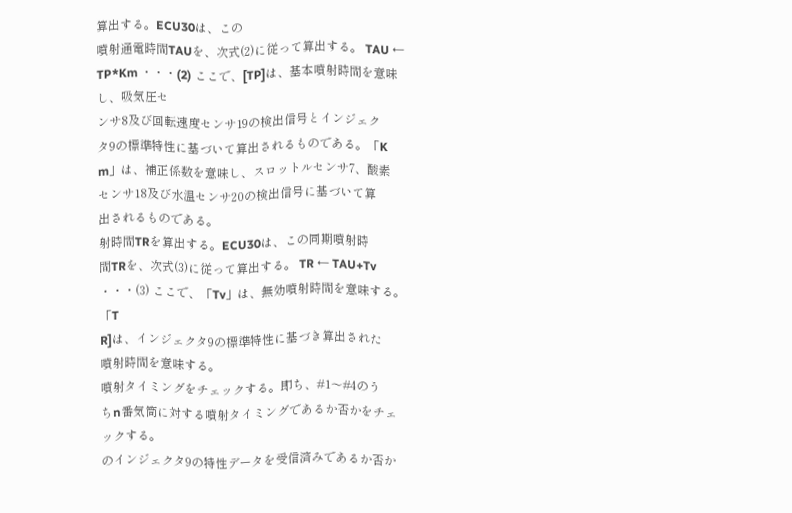算出する。ECU30は、この
噴射通電時間TAUを、次式(2)に従って算出する。 TAU ← TP*Km ・・・(2) ここで、[TP]は、基本噴射時間を意味し、吸気圧セ
ンサ8及び回転速度センサ19の検出信号とインジェク
タ9の標準特性に基づいて算出されるものである。「K
m」は、補正係数を意味し、スロットルセンサ7、酸素
センサ18及び水温センサ20の検出信号に基づいて算
出されるものである。
射時間TRを算出する。ECU30は、この同期噴射時
間TRを、次式(3)に従って算出する。 TR ← TAU+Tv ・・・(3) ここで、「Tv」は、無効噴射時間を意味する。「T
R]は、インジェクタ9の標準特性に基づき算出された
噴射時間を意味する。
噴射タイミングをチェックする。即ち、#1〜#4のう
ちn番気筒に対する噴射タイミングであるか否かをチェ
ックする。
のインジェクタ9の特性データを受信済みであるか否か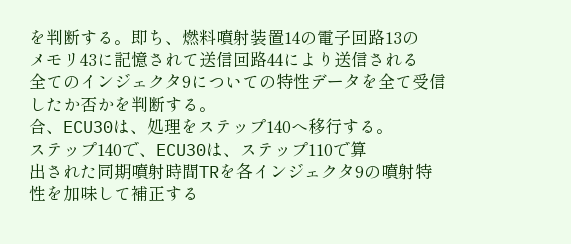を判断する。即ち、燃料噴射装置14の電子回路13の
メモリ43に記憶されて送信回路44により送信される
全てのインジェクタ9についての特性データを全て受信
したか否かを判断する。
合、ECU30は、処理をステップ140へ移行する。
ステップ140で、ECU30は、ステップ110で算
出された同期噴射時間TRを各インジェクタ9の噴射特
性を加味して補正する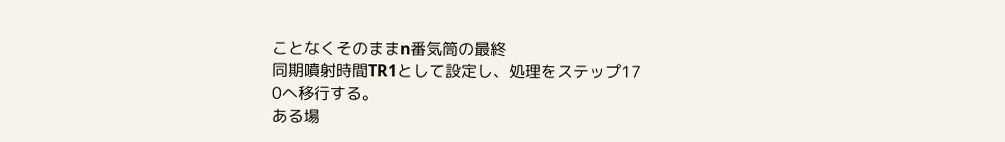ことなくそのままn番気筒の最終
同期噴射時間TR1として設定し、処理をステップ17
0へ移行する。
ある場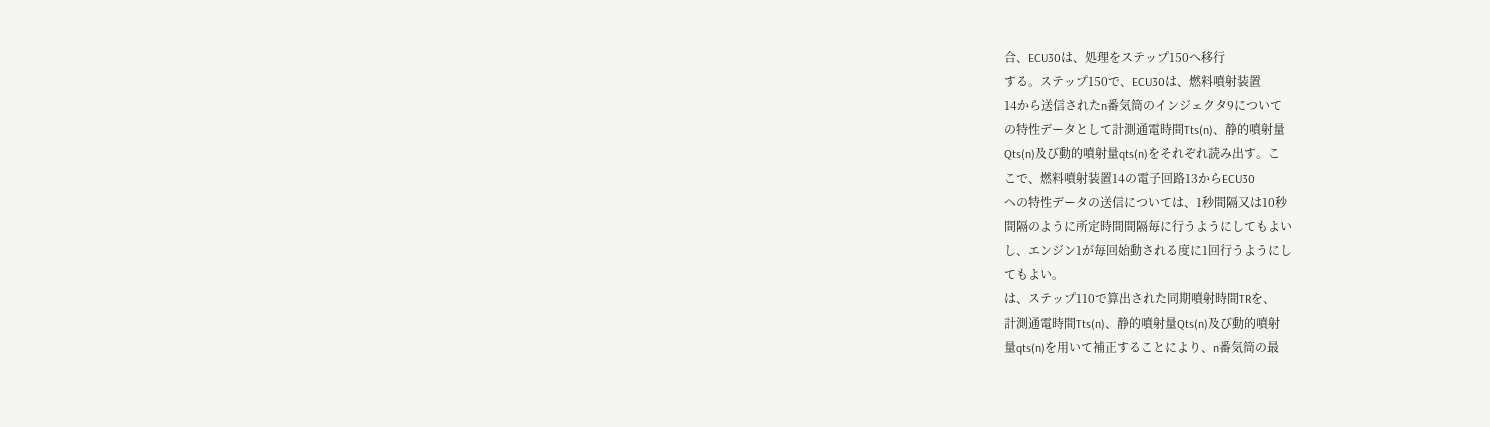合、ECU30は、処理をステップ150へ移行
する。ステップ150で、ECU30は、燃料噴射装置
14から送信されたn番気筒のインジェクタ9について
の特性データとして計測通電時間Tts(n)、静的噴射量
Qts(n)及び動的噴射量qts(n)をそれぞれ読み出す。こ
こで、燃料噴射装置14の電子回路13からECU30
への特性データの送信については、1秒間隔又は10秒
間隔のように所定時間間隔毎に行うようにしてもよい
し、エンジン1が毎回始動される度に1回行うようにし
てもよい。
は、ステップ110で算出された同期噴射時間TRを、
計測通電時間Tts(n)、静的噴射量Qts(n)及び動的噴射
量qts(n)を用いて補正することにより、n番気筒の最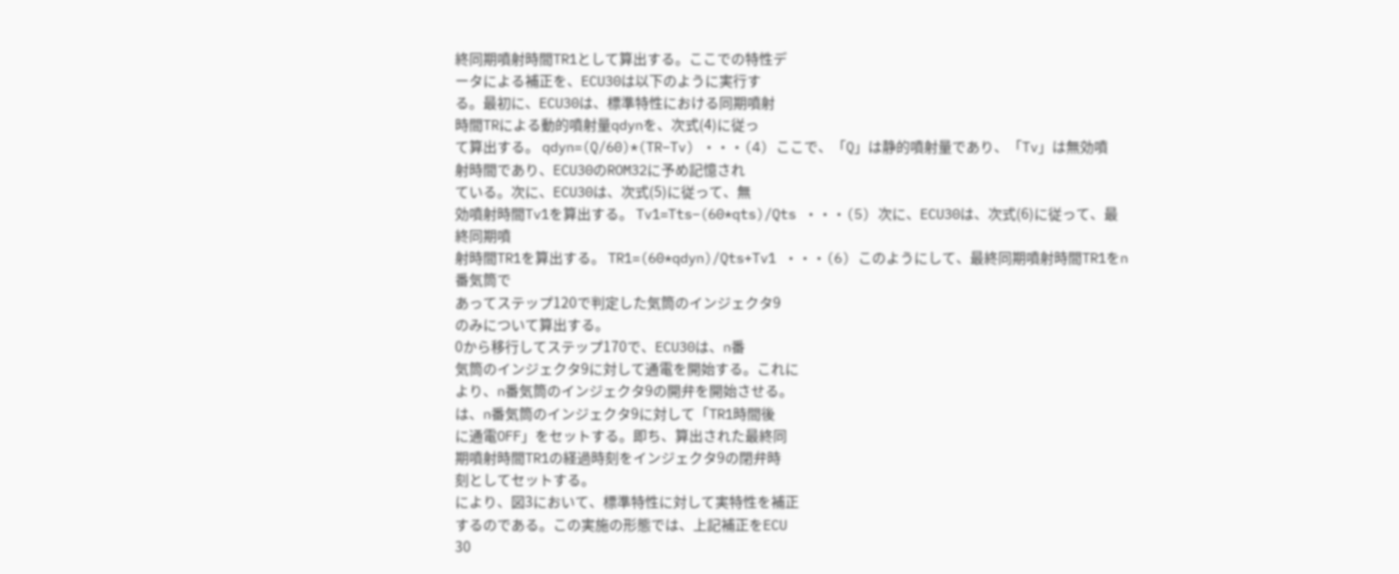終同期噴射時間TR1として算出する。ここでの特性デ
ータによる補正を、ECU30は以下のように実行す
る。最初に、ECU30は、標準特性における同期噴射
時間TRによる動的噴射量qdynを、次式(4)に従っ
て算出する。 qdyn=(Q/60)*(TR−Tv) ・・・(4) ここで、「Q」は静的噴射量であり、「Tv」は無効噴
射時間であり、ECU30のROM32に予め記憶され
ている。次に、ECU30は、次式(5)に従って、無
効噴射時間Tv1を算出する。 Tv1=Tts−(60*qts)/Qts ・・・(5) 次に、ECU30は、次式(6)に従って、最終同期噴
射時間TR1を算出する。 TR1=(60*qdyn)/Qts+Tv1 ・・・(6) このようにして、最終同期噴射時間TR1をn番気筒で
あってステップ120で判定した気筒のインジェクタ9
のみについて算出する。
0から移行してステップ170で、ECU30は、n番
気筒のインジェクタ9に対して通電を開始する。これに
より、n番気筒のインジェクタ9の開弁を開始させる。
は、n番気筒のインジェクタ9に対して「TR1時間後
に通電OFF」をセットする。即ち、算出された最終同
期噴射時間TR1の経過時刻をインジェクタ9の閉弁時
刻としてセットする。
により、図3において、標準特性に対して実特性を補正
するのである。この実施の形態では、上記補正をECU
30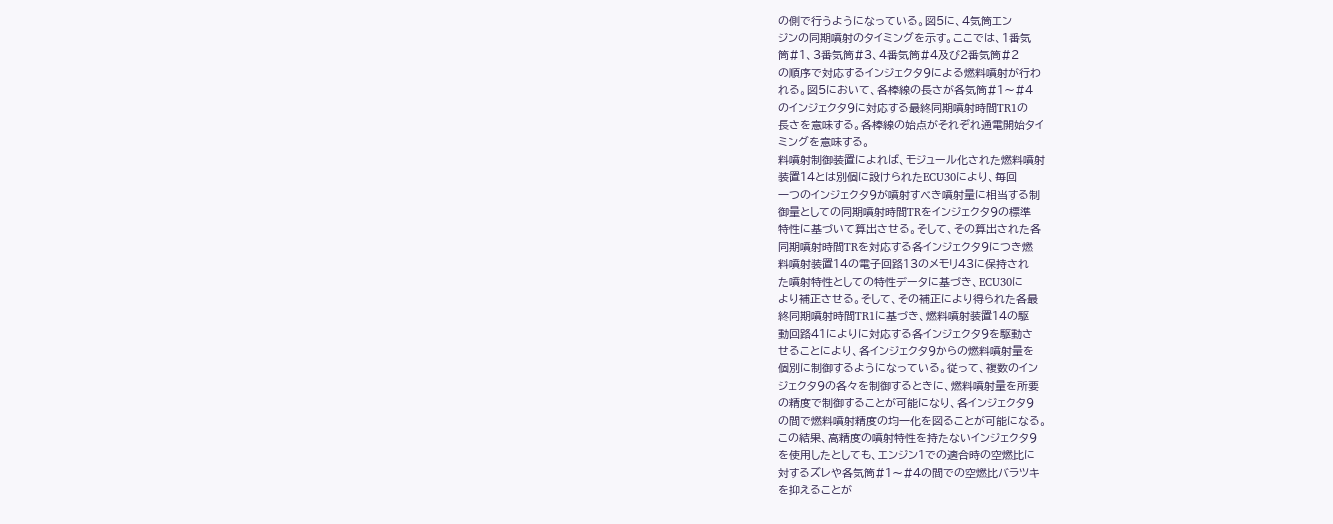の側で行うようになっている。図5に、4気筒エン
ジンの同期噴射のタイミングを示す。ここでは、1番気
筒#1、3番気筒#3、4番気筒#4及び2番気筒#2
の順序で対応するインジェクタ9による燃料噴射が行わ
れる。図5において、各棒線の長さが各気筒#1〜#4
のインジェクタ9に対応する最終同期噴射時間TR1の
長さを意味する。各棒線の始点がそれぞれ通電開始タイ
ミングを意味する。
料噴射制御装置によれば、モジュール化された燃料噴射
装置14とは別個に設けられたECU30により、毎回
一つのインジェクタ9が噴射すべき噴射量に相当する制
御量としての同期噴射時間TRをインジェクタ9の標準
特性に基づいて算出させる。そして、その算出された各
同期噴射時間TRを対応する各インジェクタ9につき燃
料噴射装置14の電子回路13のメモリ43に保持され
た噴射特性としての特性データに基づき、ECU30に
より補正させる。そして、その補正により得られた各最
終同期噴射時間TR1に基づき、燃料噴射装置14の駆
動回路41によりに対応する各インジェクタ9を駆動さ
せることにより、各インジェクタ9からの燃料噴射量を
個別に制御するようになっている。従って、複数のイン
ジェクタ9の各々を制御するときに、燃料噴射量を所要
の精度で制御することが可能になり、各インジェクタ9
の間で燃料噴射精度の均一化を図ることが可能になる。
この結果、高精度の噴射特性を持たないインジェクタ9
を使用したとしても、エンジン1での適合時の空燃比に
対するズレや各気筒#1〜#4の間での空燃比バラツキ
を抑えることが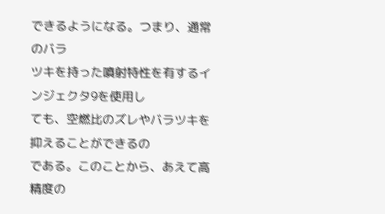できるようになる。つまり、通常のバラ
ツキを持った噴射特性を有するインジェクタ9を使用し
ても、空燃比のズレやバラツキを抑えることができるの
である。このことから、あえて高精度の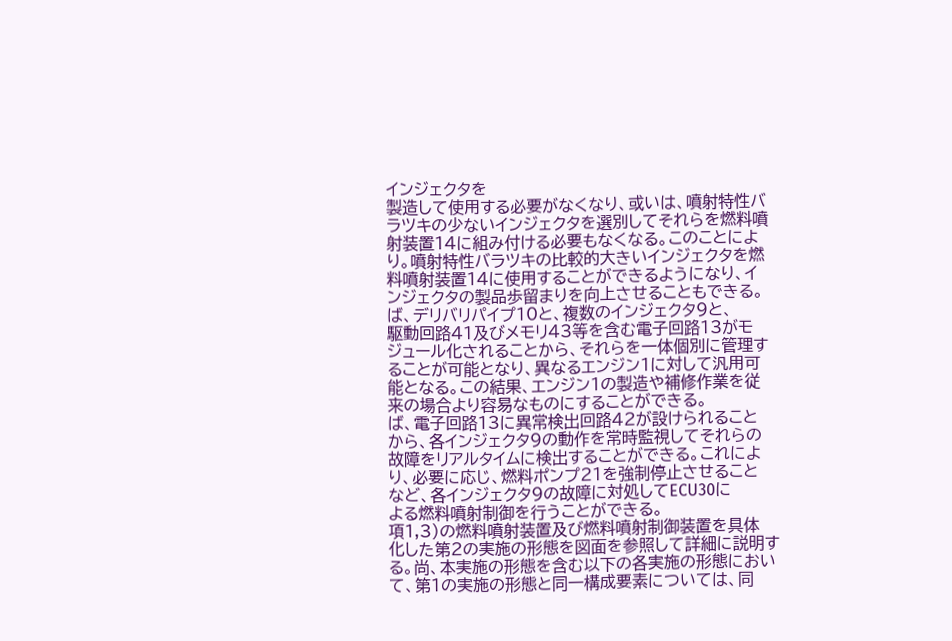インジェクタを
製造して使用する必要がなくなり、或いは、噴射特性バ
ラツキの少ないインジェクタを選別してそれらを燃料噴
射装置14に組み付ける必要もなくなる。このことによ
り。噴射特性バラツキの比較的大きいインジェクタを燃
料噴射装置14に使用することができるようになり、イ
ンジェクタの製品歩留まりを向上させることもできる。
ば、デリバリパイプ10と、複数のインジェクタ9と、
駆動回路41及びメモリ43等を含む電子回路13がモ
ジュール化されることから、それらを一体個別に管理す
ることが可能となり、異なるエンジン1に対して汎用可
能となる。この結果、エンジン1の製造や補修作業を従
来の場合より容易なものにすることができる。
ば、電子回路13に異常検出回路42が設けられること
から、各インジェクタ9の動作を常時監視してそれらの
故障をリアルタイムに検出することができる。これによ
り、必要に応じ、燃料ポンプ21を強制停止させること
など、各インジェクタ9の故障に対処してECU30に
よる燃料噴射制御を行うことができる。
項1,3)の燃料噴射装置及び燃料噴射制御装置を具体
化した第2の実施の形態を図面を参照して詳細に説明す
る。尚、本実施の形態を含む以下の各実施の形態におい
て、第1の実施の形態と同一構成要素については、同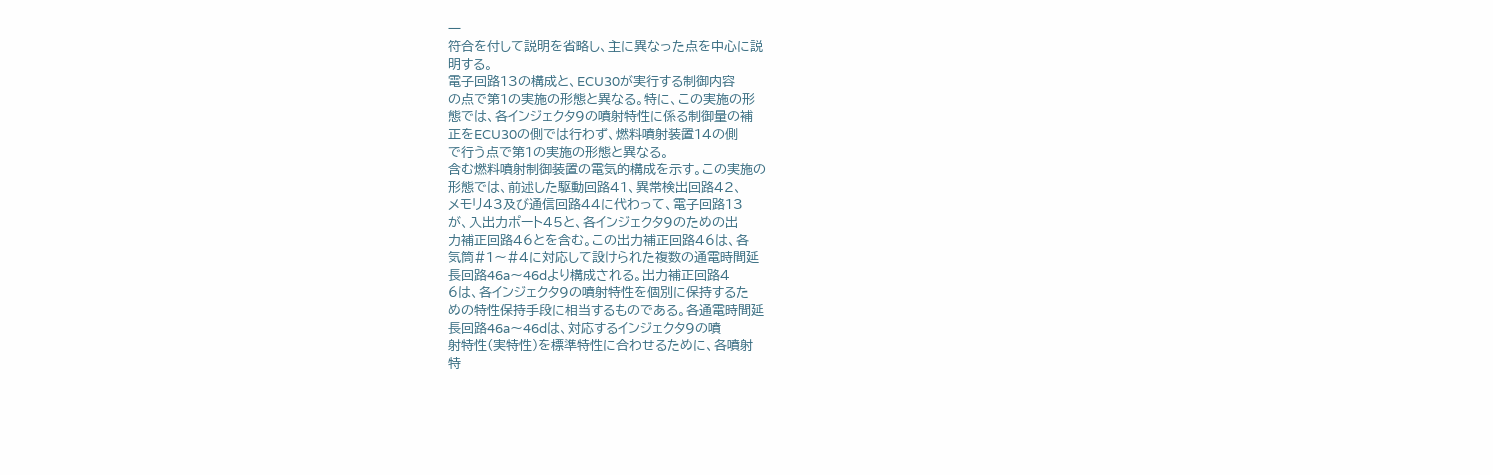一
符合を付して説明を省略し、主に異なった点を中心に説
明する。
電子回路13の構成と、ECU30が実行する制御内容
の点で第1の実施の形態と異なる。特に、この実施の形
態では、各インジェクタ9の噴射特性に係る制御量の補
正をECU30の側では行わず、燃料噴射装置14の側
で行う点で第1の実施の形態と異なる。
含む燃料噴射制御装置の電気的構成を示す。この実施の
形態では、前述した駆動回路41、異常検出回路42、
メモリ43及び通信回路44に代わって、電子回路13
が、入出力ポート45と、各インジェクタ9のための出
力補正回路46とを含む。この出力補正回路46は、各
気筒#1〜#4に対応して設けられた複数の通電時間延
長回路46a〜46dより構成される。出力補正回路4
6は、各インジェクタ9の噴射特性を個別に保持するた
めの特性保持手段に相当するものである。各通電時間延
長回路46a〜46dは、対応するインジェクタ9の噴
射特性(実特性)を標準特性に合わせるために、各噴射
特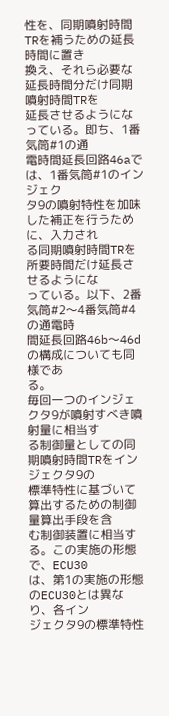性を、同期噴射時間TRを補うための延長時間に置き
換え、それら必要な延長時間分だけ同期噴射時間TRを
延長させるようになっている。即ち、1番気筒#1の通
電時間延長回路46aでは、1番気筒#1のインジェク
タ9の噴射特性を加味した補正を行うために、入力され
る同期噴射時間TRを所要時間だけ延長させるようにな
っている。以下、2番気筒#2〜4番気筒#4の通電時
間延長回路46b〜46dの構成についても同様であ
る。
毎回一つのインジェクタ9が噴射すべき噴射量に相当す
る制御量としての同期噴射時間TRをインジェクタ9の
標準特性に基づいて算出するための制御量算出手段を含
む制御装置に相当する。この実施の形態で、ECU30
は、第1の実施の形態のECU30とは異なり、各イン
ジェクタ9の標準特性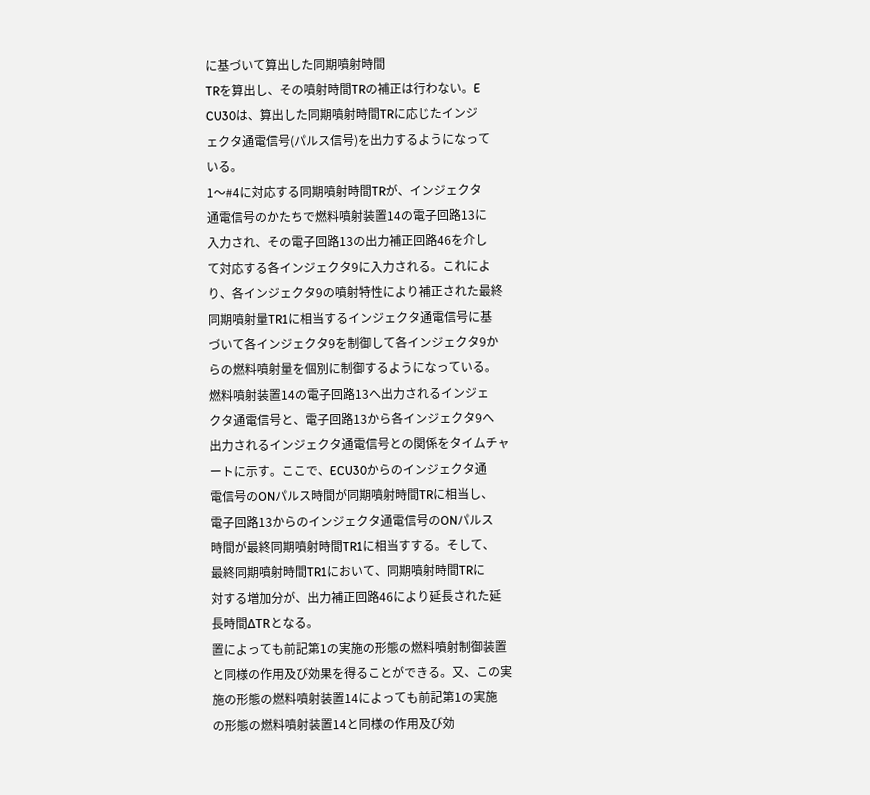に基づいて算出した同期噴射時間
TRを算出し、その噴射時間TRの補正は行わない。E
CU30は、算出した同期噴射時間TRに応じたインジ
ェクタ通電信号(パルス信号)を出力するようになって
いる。
1〜#4に対応する同期噴射時間TRが、インジェクタ
通電信号のかたちで燃料噴射装置14の電子回路13に
入力され、その電子回路13の出力補正回路46を介し
て対応する各インジェクタ9に入力される。これによ
り、各インジェクタ9の噴射特性により補正された最終
同期噴射量TR1に相当するインジェクタ通電信号に基
づいて各インジェクタ9を制御して各インジェクタ9か
らの燃料噴射量を個別に制御するようになっている。
燃料噴射装置14の電子回路13へ出力されるインジェ
クタ通電信号と、電子回路13から各インジェクタ9へ
出力されるインジェクタ通電信号との関係をタイムチャ
ートに示す。ここで、ECU30からのインジェクタ通
電信号のONパルス時間が同期噴射時間TRに相当し、
電子回路13からのインジェクタ通電信号のONパルス
時間が最終同期噴射時間TR1に相当すする。そして、
最終同期噴射時間TR1において、同期噴射時間TRに
対する増加分が、出力補正回路46により延長された延
長時間ΔTRとなる。
置によっても前記第1の実施の形態の燃料噴射制御装置
と同様の作用及び効果を得ることができる。又、この実
施の形態の燃料噴射装置14によっても前記第1の実施
の形態の燃料噴射装置14と同様の作用及び効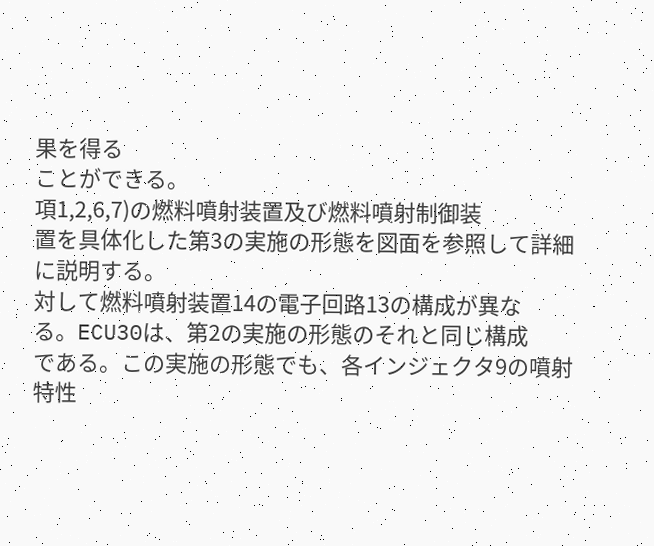果を得る
ことができる。
項1,2,6,7)の燃料噴射装置及び燃料噴射制御装
置を具体化した第3の実施の形態を図面を参照して詳細
に説明する。
対して燃料噴射装置14の電子回路13の構成が異な
る。ECU30は、第2の実施の形態のそれと同じ構成
である。この実施の形態でも、各インジェクタ9の噴射
特性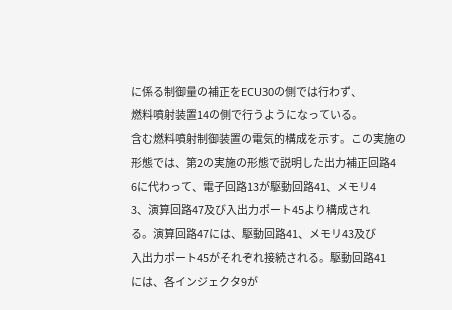に係る制御量の補正をECU30の側では行わず、
燃料噴射装置14の側で行うようになっている。
含む燃料噴射制御装置の電気的構成を示す。この実施の
形態では、第2の実施の形態で説明した出力補正回路4
6に代わって、電子回路13が駆動回路41、メモリ4
3、演算回路47及び入出力ポート45より構成され
る。演算回路47には、駆動回路41、メモリ43及び
入出力ポート45がそれぞれ接続される。駆動回路41
には、各インジェクタ9が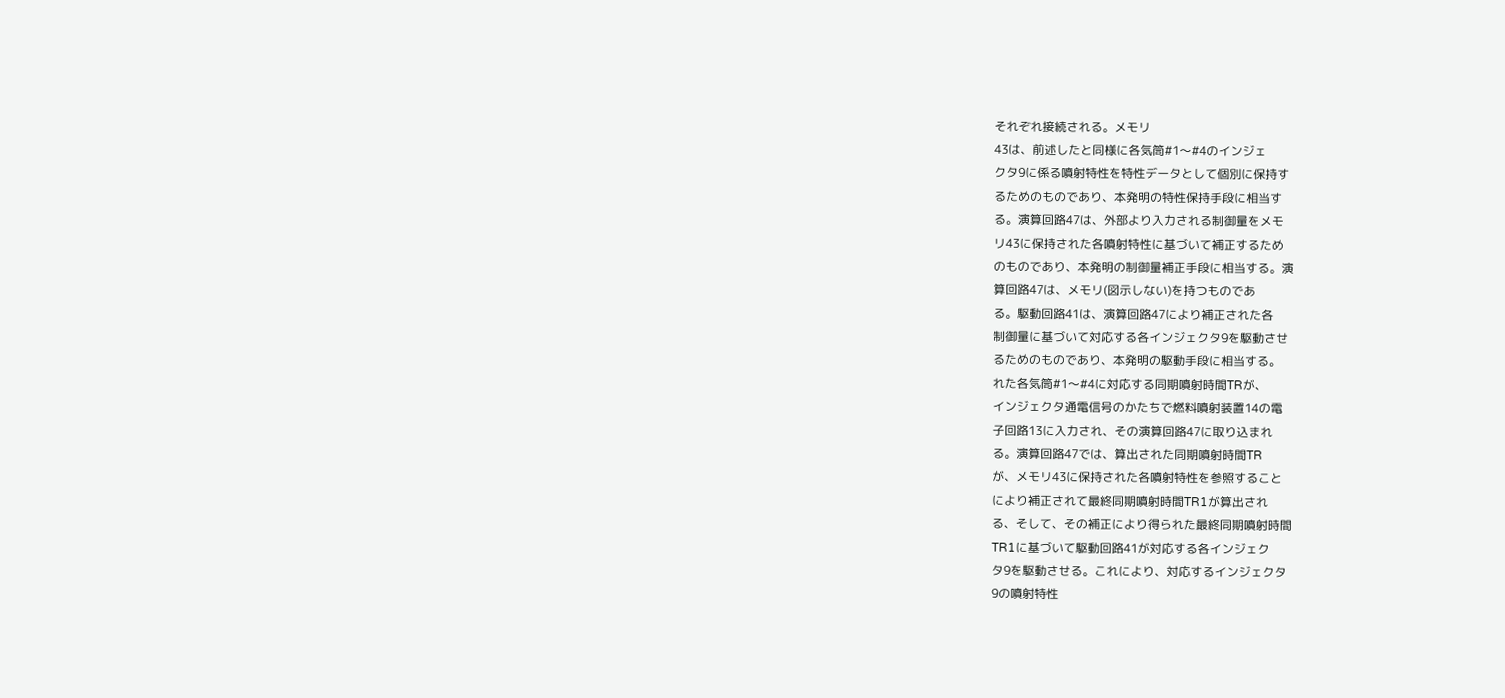それぞれ接続される。メモリ
43は、前述したと同様に各気筒#1〜#4のインジェ
クタ9に係る噴射特性を特性データとして個別に保持す
るためのものであり、本発明の特性保持手段に相当す
る。演算回路47は、外部より入力される制御量をメモ
リ43に保持された各噴射特性に基づいて補正するため
のものであり、本発明の制御量補正手段に相当する。演
算回路47は、メモリ(図示しない)を持つものであ
る。駆動回路41は、演算回路47により補正された各
制御量に基づいて対応する各インジェクタ9を駆動させ
るためのものであり、本発明の駆動手段に相当する。
れた各気筒#1〜#4に対応する同期噴射時間TRが、
インジェクタ通電信号のかたちで燃料噴射装置14の電
子回路13に入力され、その演算回路47に取り込まれ
る。演算回路47では、算出された同期噴射時間TR
が、メモリ43に保持された各噴射特性を参照すること
により補正されて最終同期噴射時間TR1が算出され
る、そして、その補正により得られた最終同期噴射時間
TR1に基づいて駆動回路41が対応する各インジェク
タ9を駆動させる。これにより、対応するインジェクタ
9の噴射特性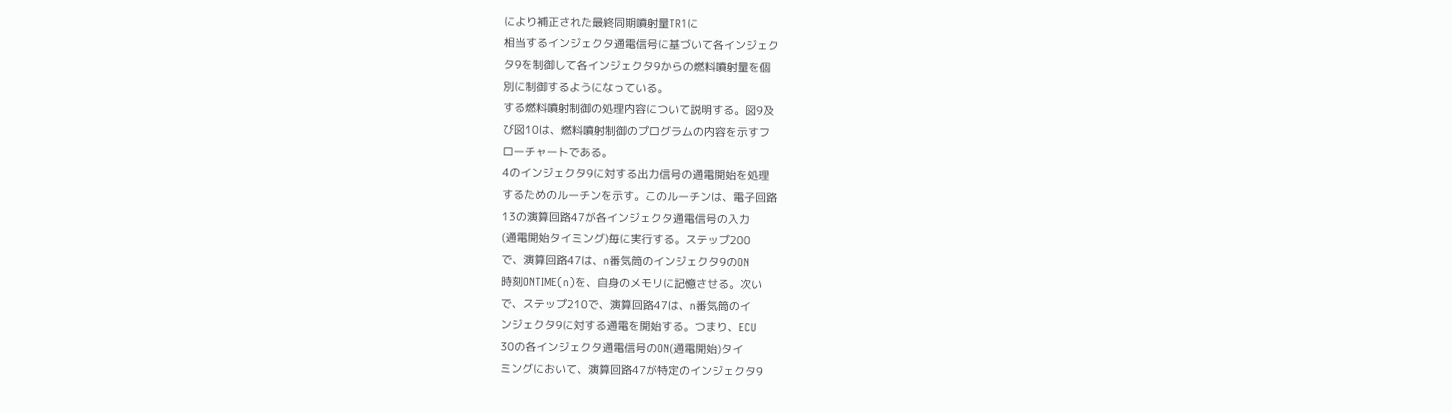により補正された最終同期噴射量TR1に
相当するインジェクタ通電信号に基づいて各インジェク
タ9を制御して各インジェクタ9からの燃料噴射量を個
別に制御するようになっている。
する燃料噴射制御の処理内容について説明する。図9及
び図10は、燃料噴射制御のプログラムの内容を示すフ
ローチャートである。
4のインジェクタ9に対する出力信号の通電開始を処理
するためのルーチンを示す。このルーチンは、電子回路
13の演算回路47が各インジェクタ通電信号の入力
(通電開始タイミング)毎に実行する。ステップ200
で、演算回路47は、n番気筒のインジェクタ9のON
時刻ONTIME(n)を、自身のメモリに記憶させる。次い
で、ステップ210で、演算回路47は、n番気筒のイ
ンジェクタ9に対する通電を開始する。つまり、ECU
30の各インジェクタ通電信号のON(通電開始)タイ
ミングにおいて、演算回路47が特定のインジェクタ9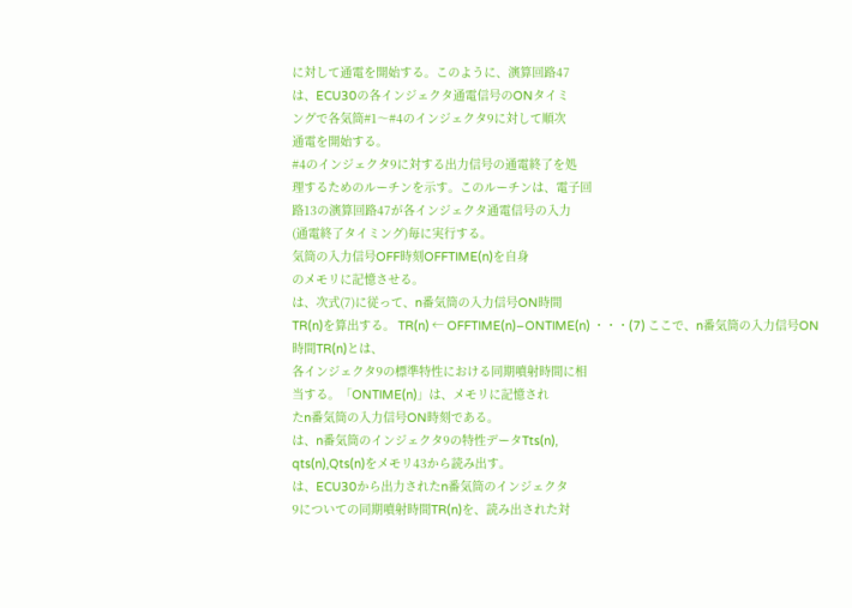に対して通電を開始する。このように、演算回路47
は、ECU30の各インジェクタ通電信号のONタイミ
ングで各気筒#1〜#4のインジェクタ9に対して順次
通電を開始する。
#4のインジェクタ9に対する出力信号の通電終了を処
理するためのルーチンを示す。このルーチンは、電子回
路13の演算回路47が各インジェクタ通電信号の入力
(通電終了タイミング)毎に実行する。
気筒の入力信号OFF時刻OFFTIME(n)を自身
のメモリに記憶させる。
は、次式(7)に従って、n番気筒の入力信号ON時間
TR(n)を算出する。 TR(n) ← OFFTIME(n)−ONTIME(n) ・・・(7) ここで、n番気筒の入力信号ON時間TR(n)とは、
各インジェクタ9の標準特性における同期噴射時間に相
当する。「ONTIME(n)」は、メモリに記憶され
たn番気筒の入力信号ON時刻である。
は、n番気筒のインジェクタ9の特性データTts(n),
qts(n),Qts(n)をメモリ43から読み出す。
は、ECU30から出力されたn番気筒のインジェクタ
9についての同期噴射時間TR(n)を、読み出された対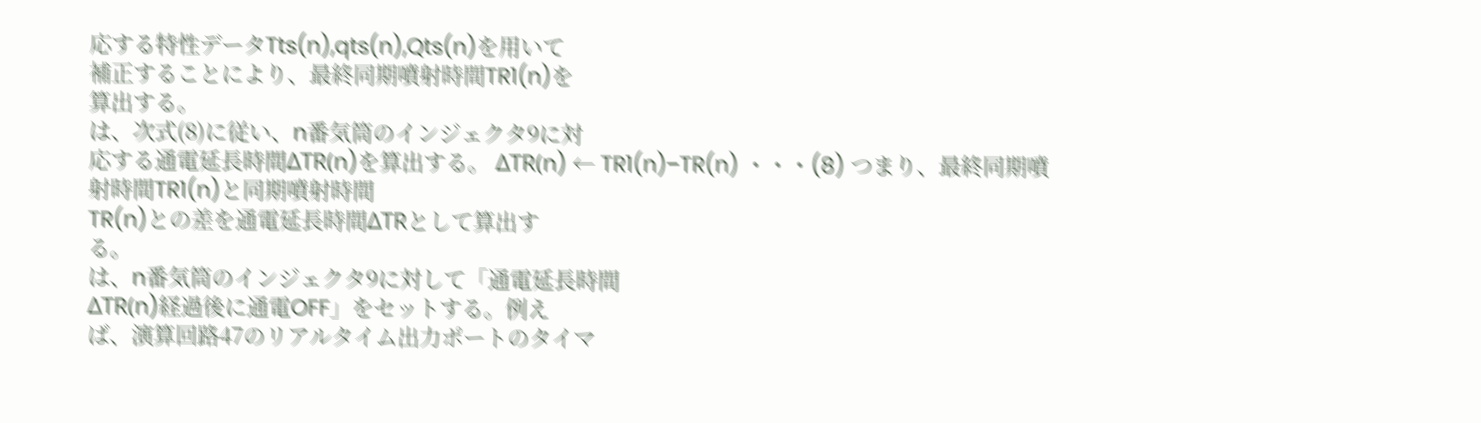応する特性データTts(n),qts(n),Qts(n)を用いて
補正することにより、最終同期噴射時間TR1(n)を
算出する。
は、次式(8)に従い、n番気筒のインジェクタ9に対
応する通電延長時間ΔTR(n)を算出する。 ΔTR(n) ← TR1(n)−TR(n) ・・・(8) つまり、最終同期噴射時間TR1(n)と同期噴射時間
TR(n)との差を通電延長時間ΔTRとして算出す
る。
は、n番気筒のインジェクタ9に対して「通電延長時間
ΔTR(n)経過後に通電OFF」をセットする。例え
ば、演算回路47のリアルタイム出力ポートのタイマ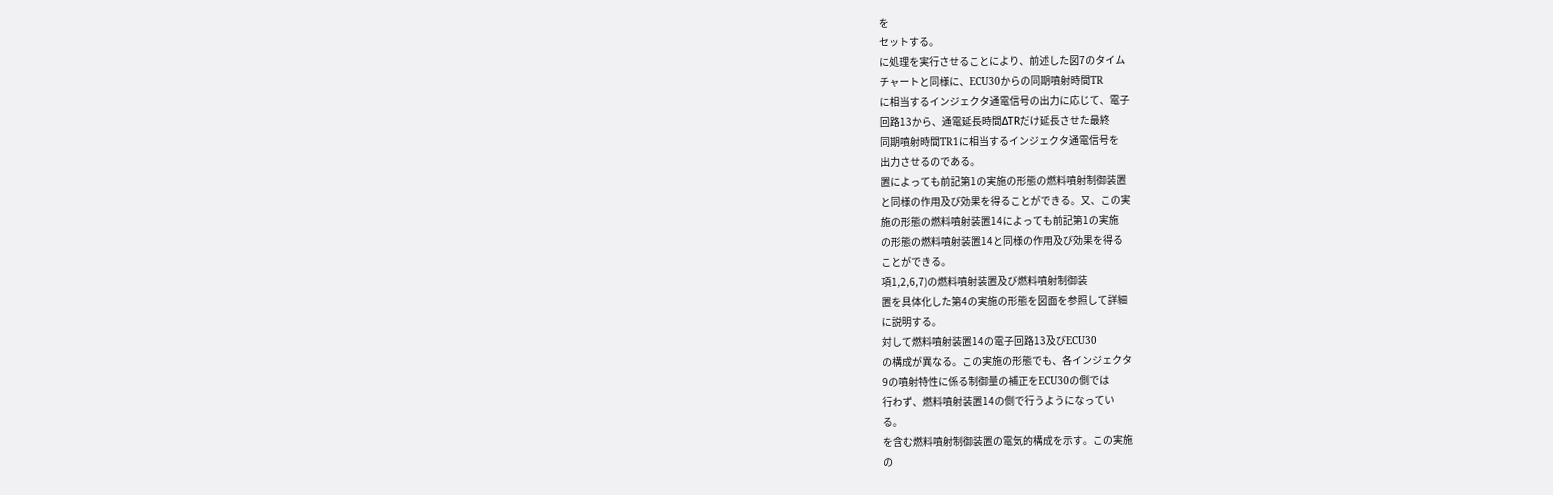を
セットする。
に処理を実行させることにより、前述した図7のタイム
チャートと同様に、ECU30からの同期噴射時間TR
に相当するインジェクタ通電信号の出力に応じて、電子
回路13から、通電延長時間ΔTRだけ延長させた最終
同期噴射時間TR1に相当するインジェクタ通電信号を
出力させるのである。
置によっても前記第1の実施の形態の燃料噴射制御装置
と同様の作用及び効果を得ることができる。又、この実
施の形態の燃料噴射装置14によっても前記第1の実施
の形態の燃料噴射装置14と同様の作用及び効果を得る
ことができる。
項1,2,6,7)の燃料噴射装置及び燃料噴射制御装
置を具体化した第4の実施の形態を図面を参照して詳細
に説明する。
対して燃料噴射装置14の電子回路13及びECU30
の構成が異なる。この実施の形態でも、各インジェクタ
9の噴射特性に係る制御量の補正をECU30の側では
行わず、燃料噴射装置14の側で行うようになってい
る。
を含む燃料噴射制御装置の電気的構成を示す。この実施
の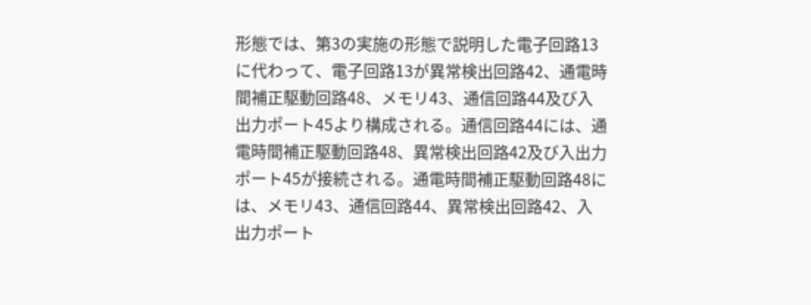形態では、第3の実施の形態で説明した電子回路13
に代わって、電子回路13が異常検出回路42、通電時
間補正駆動回路48、メモリ43、通信回路44及び入
出力ポート45より構成される。通信回路44には、通
電時間補正駆動回路48、異常検出回路42及び入出力
ポート45が接続される。通電時間補正駆動回路48に
は、メモリ43、通信回路44、異常検出回路42、入
出力ポート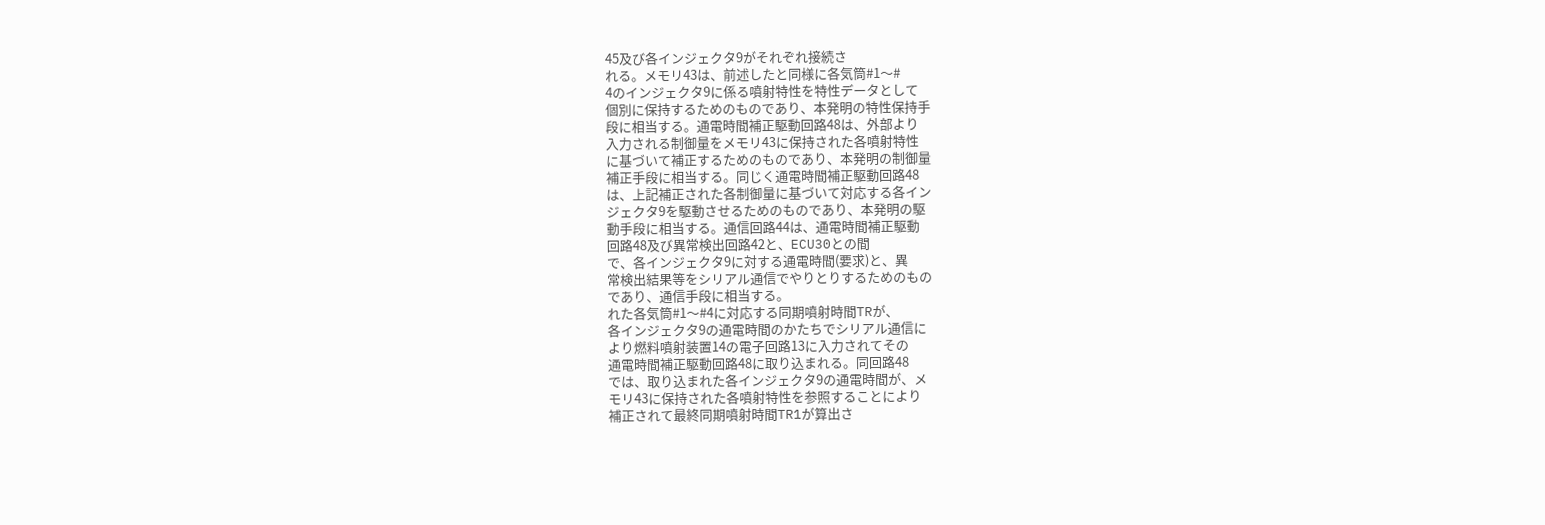45及び各インジェクタ9がそれぞれ接続さ
れる。メモリ43は、前述したと同様に各気筒#1〜#
4のインジェクタ9に係る噴射特性を特性データとして
個別に保持するためのものであり、本発明の特性保持手
段に相当する。通電時間補正駆動回路48は、外部より
入力される制御量をメモリ43に保持された各噴射特性
に基づいて補正するためのものであり、本発明の制御量
補正手段に相当する。同じく通電時間補正駆動回路48
は、上記補正された各制御量に基づいて対応する各イン
ジェクタ9を駆動させるためのものであり、本発明の駆
動手段に相当する。通信回路44は、通電時間補正駆動
回路48及び異常検出回路42と、ECU30との間
で、各インジェクタ9に対する通電時間(要求)と、異
常検出結果等をシリアル通信でやりとりするためのもの
であり、通信手段に相当する。
れた各気筒#1〜#4に対応する同期噴射時間TRが、
各インジェクタ9の通電時間のかたちでシリアル通信に
より燃料噴射装置14の電子回路13に入力されてその
通電時間補正駆動回路48に取り込まれる。同回路48
では、取り込まれた各インジェクタ9の通電時間が、メ
モリ43に保持された各噴射特性を参照することにより
補正されて最終同期噴射時間TR1が算出さ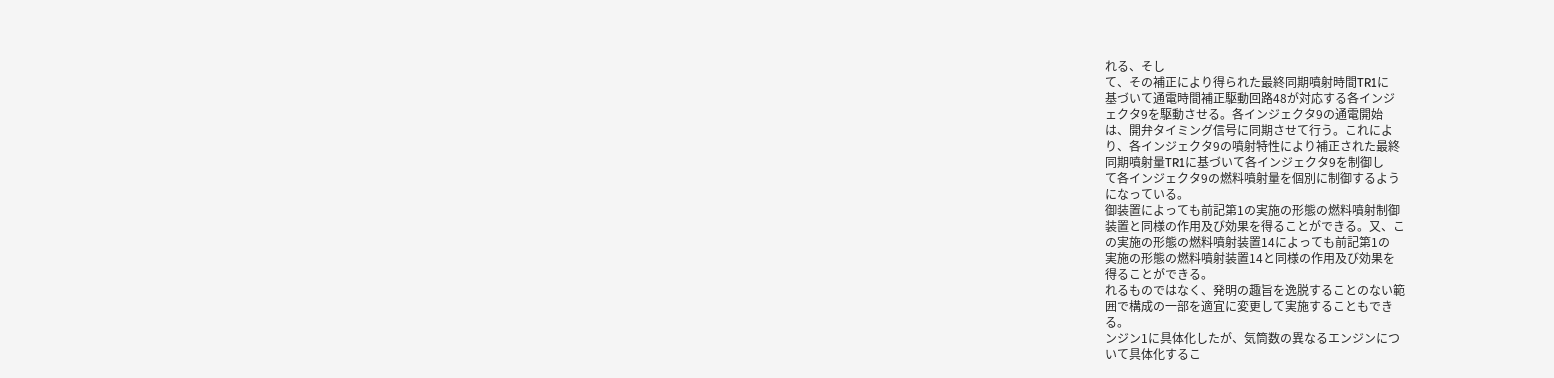れる、そし
て、その補正により得られた最終同期噴射時間TR1に
基づいて通電時間補正駆動回路48が対応する各インジ
ェクタ9を駆動させる。各インジェクタ9の通電開始
は、開弁タイミング信号に同期させて行う。これによ
り、各インジェクタ9の噴射特性により補正された最終
同期噴射量TR1に基づいて各インジェクタ9を制御し
て各インジェクタ9の燃料噴射量を個別に制御するよう
になっている。
御装置によっても前記第1の実施の形態の燃料噴射制御
装置と同様の作用及び効果を得ることができる。又、こ
の実施の形態の燃料噴射装置14によっても前記第1の
実施の形態の燃料噴射装置14と同様の作用及び効果を
得ることができる。
れるものではなく、発明の趣旨を逸脱することのない範
囲で構成の一部を適宜に変更して実施することもでき
る。
ンジン1に具体化したが、気筒数の異なるエンジンにつ
いて具体化するこ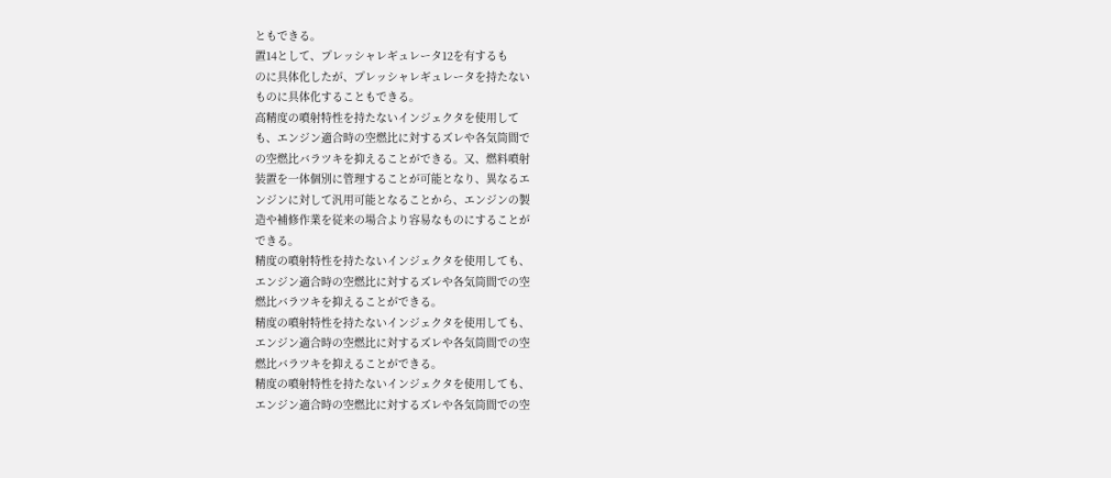ともできる。
置14として、プレッシャレギュレータ12を有するも
のに具体化したが、プレッシャレギュレータを持たない
ものに具体化することもできる。
高精度の噴射特性を持たないインジェクタを使用して
も、エンジン適合時の空燃比に対するズレや各気筒間で
の空燃比バラツキを抑えることができる。又、燃料噴射
装置を一体個別に管理することが可能となり、異なるエ
ンジンに対して汎用可能となることから、エンジンの製
造や補修作業を従来の場合より容易なものにすることが
できる。
精度の噴射特性を持たないインジェクタを使用しても、
エンジン適合時の空燃比に対するズレや各気筒間での空
燃比バラツキを抑えることができる。
精度の噴射特性を持たないインジェクタを使用しても、
エンジン適合時の空燃比に対するズレや各気筒間での空
燃比バラツキを抑えることができる。
精度の噴射特性を持たないインジェクタを使用しても、
エンジン適合時の空燃比に対するズレや各気筒間での空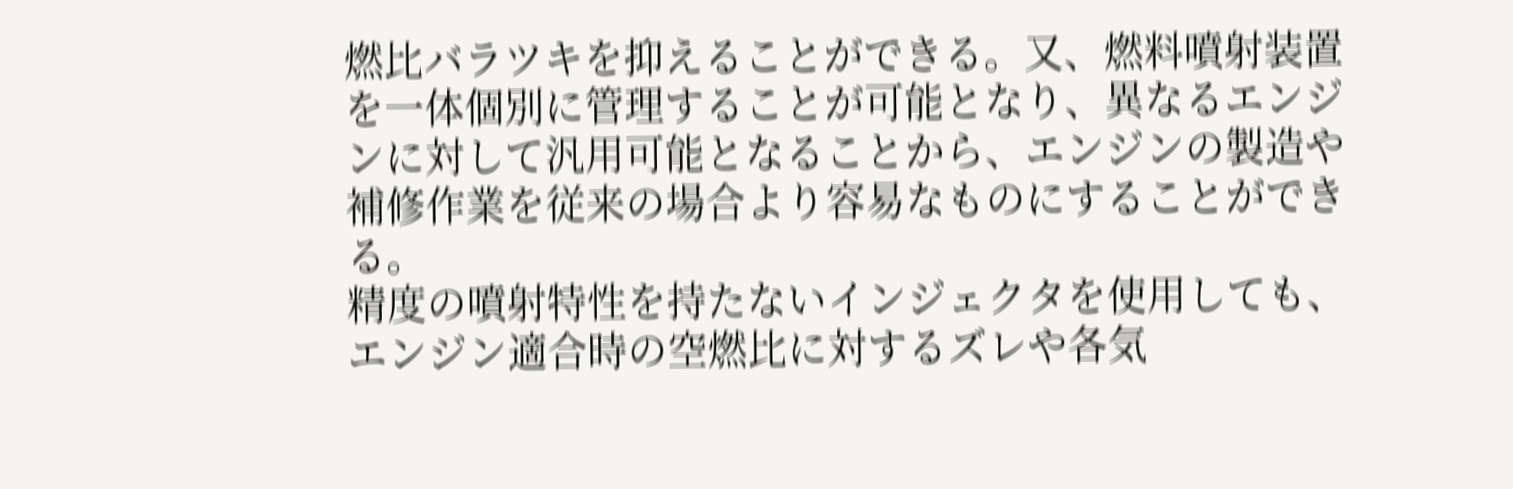燃比バラツキを抑えることができる。又、燃料噴射装置
を一体個別に管理することが可能となり、異なるエンジ
ンに対して汎用可能となることから、エンジンの製造や
補修作業を従来の場合より容易なものにすることができ
る。
精度の噴射特性を持たないインジェクタを使用しても、
エンジン適合時の空燃比に対するズレや各気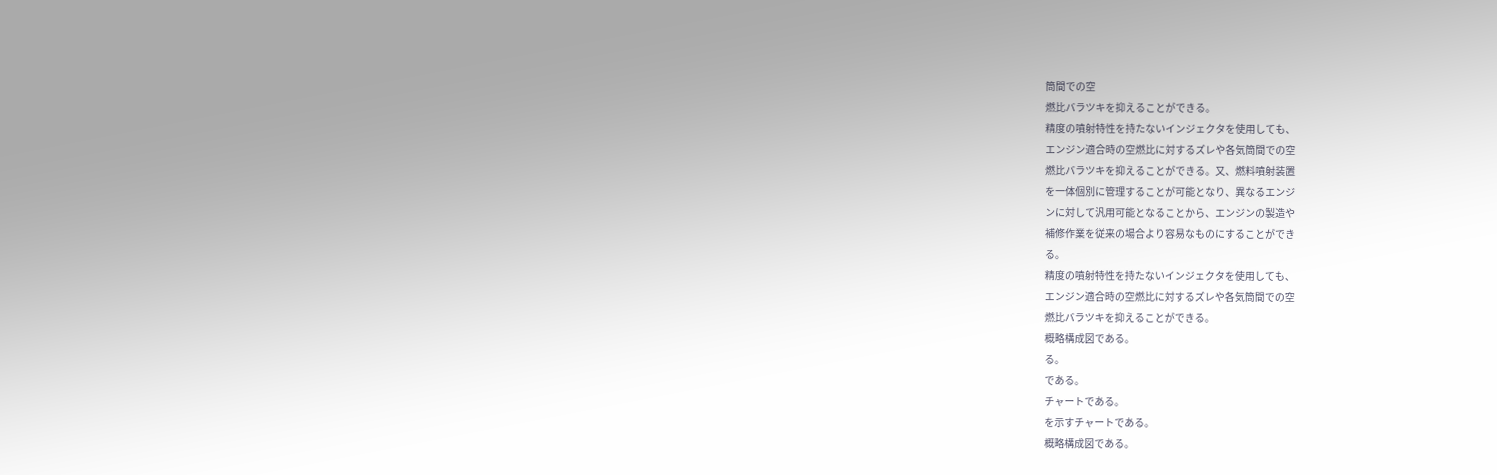筒間での空
燃比バラツキを抑えることができる。
精度の噴射特性を持たないインジェクタを使用しても、
エンジン適合時の空燃比に対するズレや各気筒間での空
燃比バラツキを抑えることができる。又、燃料噴射装置
を一体個別に管理することが可能となり、異なるエンジ
ンに対して汎用可能となることから、エンジンの製造や
補修作業を従来の場合より容易なものにすることができ
る。
精度の噴射特性を持たないインジェクタを使用しても、
エンジン適合時の空燃比に対するズレや各気筒間での空
燃比バラツキを抑えることができる。
概略構成図である。
る。
である。
チャートである。
を示すチャートである。
概略構成図である。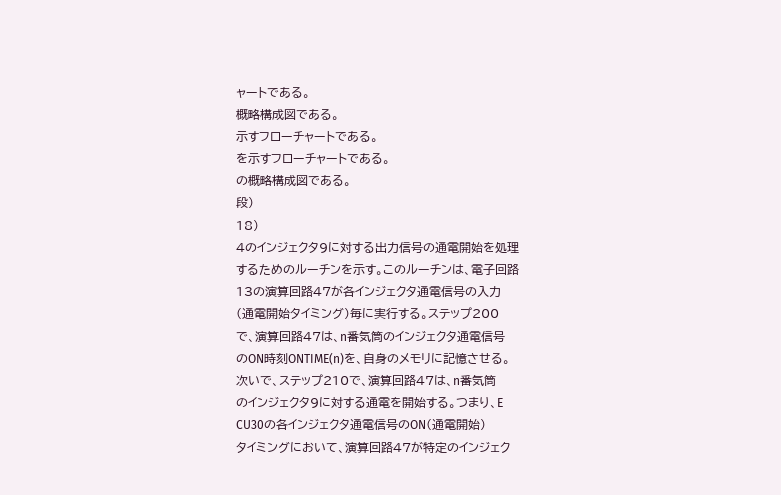ャートである。
概略構成図である。
示すフローチャートである。
を示すフローチャートである。
の概略構成図である。
段)
18)
4のインジェクタ9に対する出力信号の通電開始を処理
するためのルーチンを示す。このルーチンは、電子回路
13の演算回路47が各インジェクタ通電信号の入力
(通電開始タイミング)毎に実行する。ステップ200
で、演算回路47は、n番気筒のインジェクタ通電信号
のON時刻ONTIME(n)を、自身のメモリに記憶させる。
次いで、ステップ210で、演算回路47は、n番気筒
のインジェクタ9に対する通電を開始する。つまり、E
CU30の各インジェクタ通電信号のON(通電開始)
タイミングにおいて、演算回路47が特定のインジェク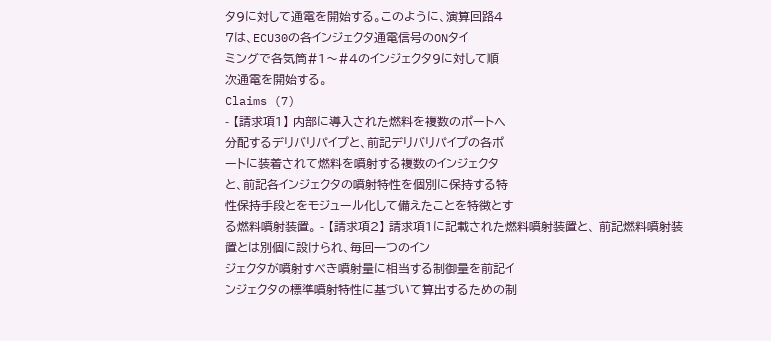タ9に対して通電を開始する。このように、演算回路4
7は、ECU30の各インジェクタ通電信号のONタイ
ミングで各気筒#1〜#4のインジェクタ9に対して順
次通電を開始する。
Claims (7)
- 【請求項1】 内部に導入された燃料を複数のポートへ
分配するデリバリパイプと、前記デリバリパイプの各ポ
ートに装着されて燃料を噴射する複数のインジェクタ
と、前記各インジェクタの噴射特性を個別に保持する特
性保持手段とをモジュール化して備えたことを特徴とす
る燃料噴射装置。 - 【請求項2】 請求項1に記載された燃料噴射装置と、 前記燃料噴射装置とは別個に設けられ、毎回一つのイン
ジェクタが噴射すべき噴射量に相当する制御量を前記イ
ンジェクタの標準噴射特性に基づいて算出するための制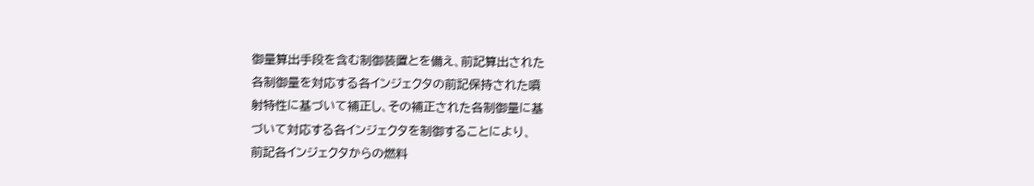御量算出手段を含む制御装置とを備え、前記算出された
各制御量を対応する各インジェクタの前記保持された噴
射特性に基づいて補正し、その補正された各制御量に基
づいて対応する各インジェクタを制御することにより、
前記各インジェクタからの燃料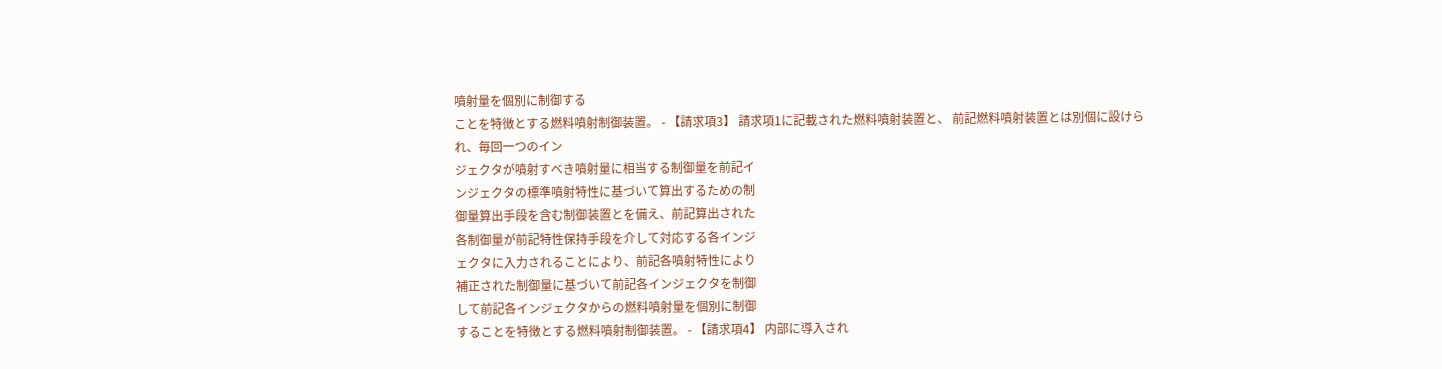噴射量を個別に制御する
ことを特徴とする燃料噴射制御装置。 - 【請求項3】 請求項1に記載された燃料噴射装置と、 前記燃料噴射装置とは別個に設けられ、毎回一つのイン
ジェクタが噴射すべき噴射量に相当する制御量を前記イ
ンジェクタの標準噴射特性に基づいて算出するための制
御量算出手段を含む制御装置とを備え、前記算出された
各制御量が前記特性保持手段を介して対応する各インジ
ェクタに入力されることにより、前記各噴射特性により
補正された制御量に基づいて前記各インジェクタを制御
して前記各インジェクタからの燃料噴射量を個別に制御
することを特徴とする燃料噴射制御装置。 - 【請求項4】 内部に導入され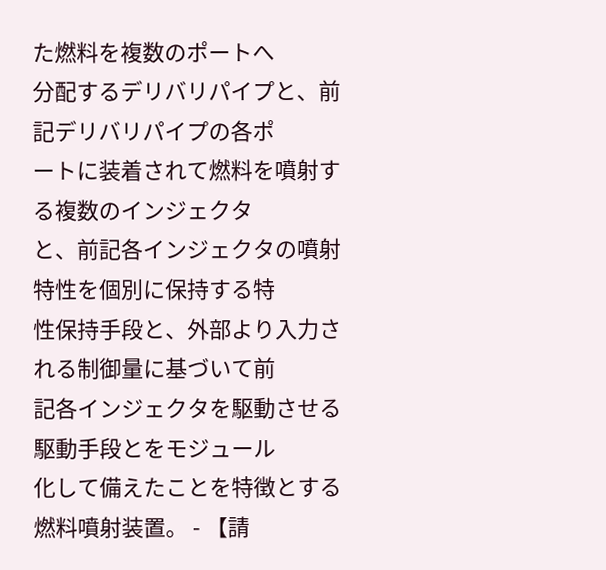た燃料を複数のポートへ
分配するデリバリパイプと、前記デリバリパイプの各ポ
ートに装着されて燃料を噴射する複数のインジェクタ
と、前記各インジェクタの噴射特性を個別に保持する特
性保持手段と、外部より入力される制御量に基づいて前
記各インジェクタを駆動させる駆動手段とをモジュール
化して備えたことを特徴とする燃料噴射装置。 - 【請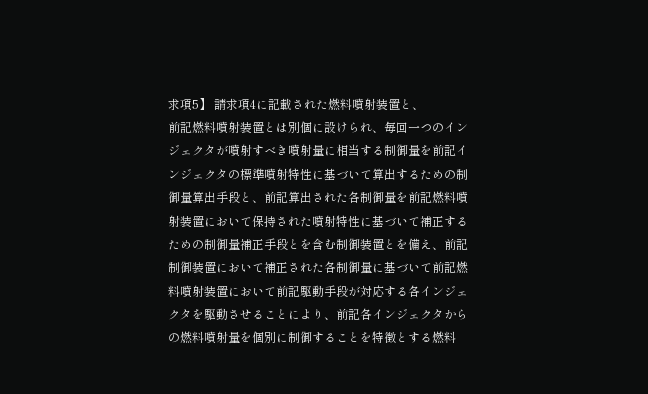求項5】 請求項4に記載された燃料噴射装置と、
前記燃料噴射装置とは別個に設けられ、毎回一つのイン
ジェクタが噴射すべき噴射量に相当する制御量を前記イ
ンジェクタの標準噴射特性に基づいて算出するための制
御量算出手段と、前記算出された各制御量を前記燃料噴
射装置において保持された噴射特性に基づいて補正する
ための制御量補正手段とを含む制御装置とを備え、前記
制御装置において補正された各制御量に基づいて前記燃
料噴射装置において前記駆動手段が対応する各インジェ
クタを駆動させることにより、前記各インジェクタから
の燃料噴射量を個別に制御することを特徴とする燃料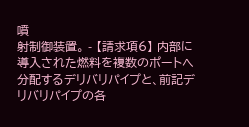噴
射制御装置。 - 【請求項6】 内部に導入された燃料を複数のポートへ
分配するデリバリパイプと、前記デリバリパイプの各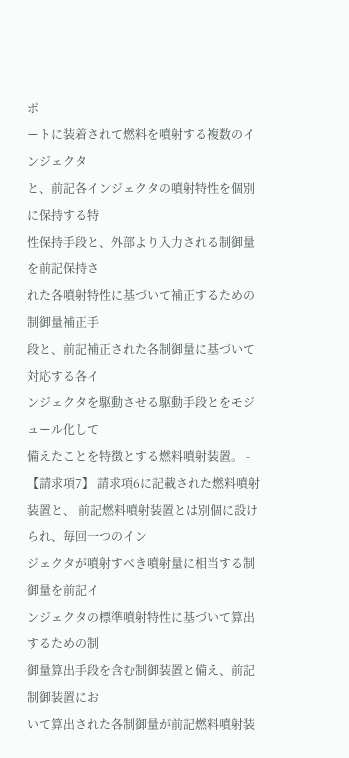ポ
ートに装着されて燃料を噴射する複数のインジェクタ
と、前記各インジェクタの噴射特性を個別に保持する特
性保持手段と、外部より入力される制御量を前記保持さ
れた各噴射特性に基づいて補正するための制御量補正手
段と、前記補正された各制御量に基づいて対応する各イ
ンジェクタを駆動させる駆動手段とをモジュール化して
備えたことを特徴とする燃料噴射装置。 - 【請求項7】 請求項6に記載された燃料噴射装置と、 前記燃料噴射装置とは別個に設けられ、毎回一つのイン
ジェクタが噴射すべき噴射量に相当する制御量を前記イ
ンジェクタの標準噴射特性に基づいて算出するための制
御量算出手段を含む制御装置と備え、前記制御装置にお
いて算出された各制御量が前記燃料噴射装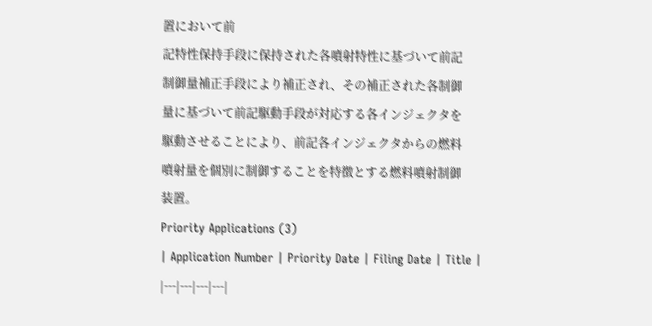置において前
記特性保持手段に保持された各噴射特性に基づいて前記
制御量補正手段により補正され、その補正された各制御
量に基づいて前記駆動手段が対応する各インジェクタを
駆動させることにより、前記各インジェクタからの燃料
噴射量を個別に制御することを特徴とする燃料噴射制御
装置。
Priority Applications (3)
| Application Number | Priority Date | Filing Date | Title |
|---|---|---|---|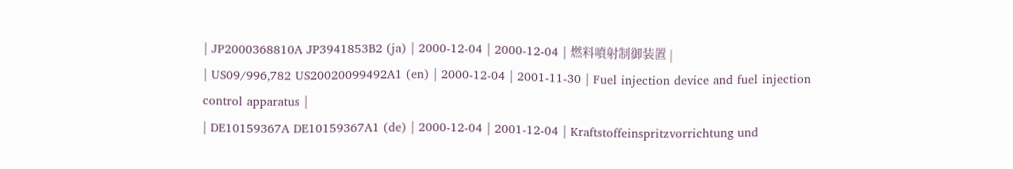| JP2000368810A JP3941853B2 (ja) | 2000-12-04 | 2000-12-04 | 燃料噴射制御装置 |
| US09/996,782 US20020099492A1 (en) | 2000-12-04 | 2001-11-30 | Fuel injection device and fuel injection control apparatus |
| DE10159367A DE10159367A1 (de) | 2000-12-04 | 2001-12-04 | Kraftstoffeinspritzvorrichtung und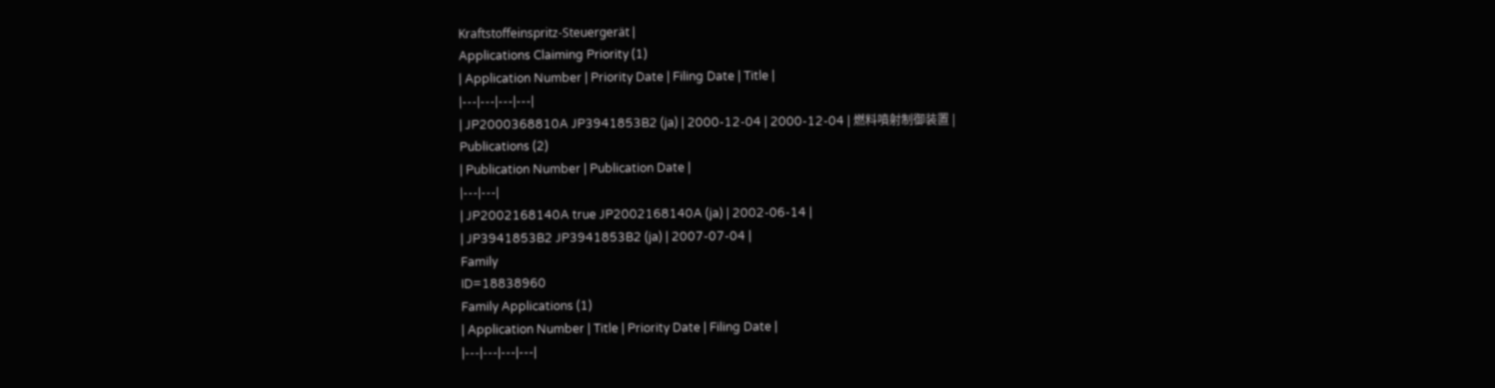Kraftstoffeinspritz-Steuergerät |
Applications Claiming Priority (1)
| Application Number | Priority Date | Filing Date | Title |
|---|---|---|---|
| JP2000368810A JP3941853B2 (ja) | 2000-12-04 | 2000-12-04 | 燃料噴射制御装置 |
Publications (2)
| Publication Number | Publication Date |
|---|---|
| JP2002168140A true JP2002168140A (ja) | 2002-06-14 |
| JP3941853B2 JP3941853B2 (ja) | 2007-07-04 |
Family
ID=18838960
Family Applications (1)
| Application Number | Title | Priority Date | Filing Date |
|---|---|---|---|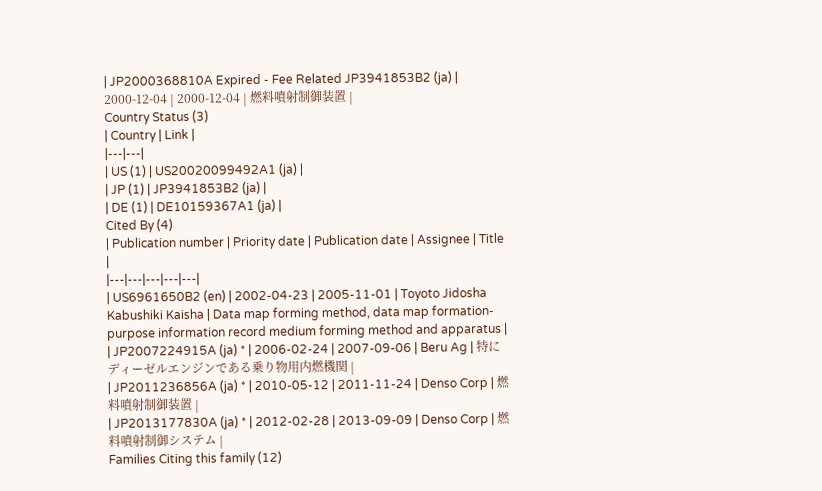| JP2000368810A Expired - Fee Related JP3941853B2 (ja) | 2000-12-04 | 2000-12-04 | 燃料噴射制御装置 |
Country Status (3)
| Country | Link |
|---|---|
| US (1) | US20020099492A1 (ja) |
| JP (1) | JP3941853B2 (ja) |
| DE (1) | DE10159367A1 (ja) |
Cited By (4)
| Publication number | Priority date | Publication date | Assignee | Title |
|---|---|---|---|---|
| US6961650B2 (en) | 2002-04-23 | 2005-11-01 | Toyoto Jidosha Kabushiki Kaisha | Data map forming method, data map formation-purpose information record medium forming method and apparatus |
| JP2007224915A (ja) * | 2006-02-24 | 2007-09-06 | Beru Ag | 特にディーゼルエンジンである乗り物用内燃機関 |
| JP2011236856A (ja) * | 2010-05-12 | 2011-11-24 | Denso Corp | 燃料噴射制御装置 |
| JP2013177830A (ja) * | 2012-02-28 | 2013-09-09 | Denso Corp | 燃料噴射制御システム |
Families Citing this family (12)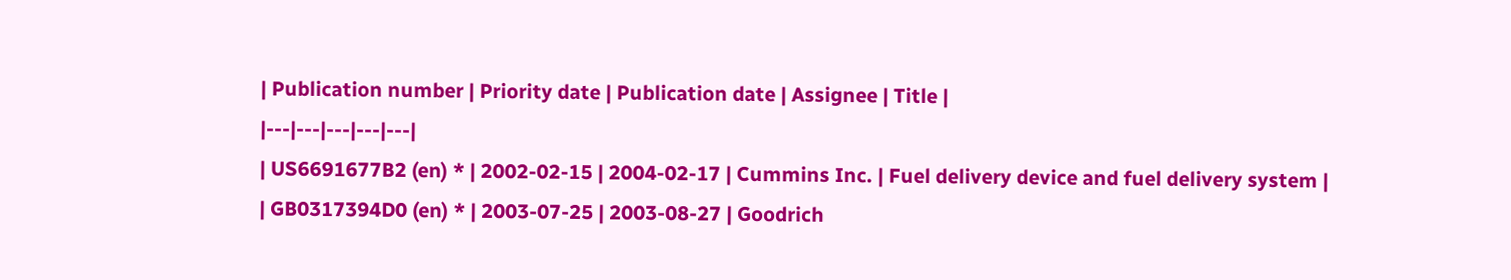| Publication number | Priority date | Publication date | Assignee | Title |
|---|---|---|---|---|
| US6691677B2 (en) * | 2002-02-15 | 2004-02-17 | Cummins Inc. | Fuel delivery device and fuel delivery system |
| GB0317394D0 (en) * | 2003-07-25 | 2003-08-27 | Goodrich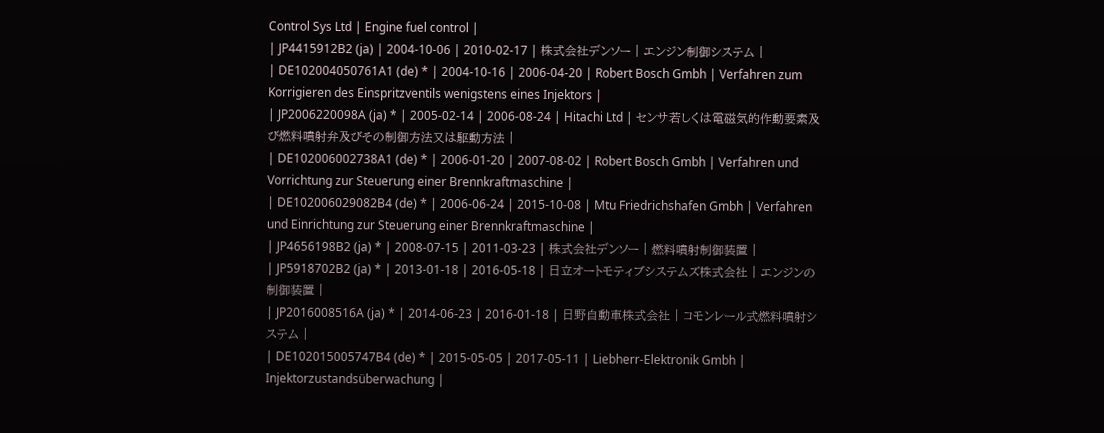Control Sys Ltd | Engine fuel control |
| JP4415912B2 (ja) | 2004-10-06 | 2010-02-17 | 株式会社デンソー | エンジン制御システム |
| DE102004050761A1 (de) * | 2004-10-16 | 2006-04-20 | Robert Bosch Gmbh | Verfahren zum Korrigieren des Einspritzventils wenigstens eines Injektors |
| JP2006220098A (ja) * | 2005-02-14 | 2006-08-24 | Hitachi Ltd | センサ若しくは電磁気的作動要素及び燃料噴射弁及びその制御方法又は駆動方法 |
| DE102006002738A1 (de) * | 2006-01-20 | 2007-08-02 | Robert Bosch Gmbh | Verfahren und Vorrichtung zur Steuerung einer Brennkraftmaschine |
| DE102006029082B4 (de) * | 2006-06-24 | 2015-10-08 | Mtu Friedrichshafen Gmbh | Verfahren und Einrichtung zur Steuerung einer Brennkraftmaschine |
| JP4656198B2 (ja) * | 2008-07-15 | 2011-03-23 | 株式会社デンソー | 燃料噴射制御装置 |
| JP5918702B2 (ja) * | 2013-01-18 | 2016-05-18 | 日立オートモティブシステムズ株式会社 | エンジンの制御装置 |
| JP2016008516A (ja) * | 2014-06-23 | 2016-01-18 | 日野自動車株式会社 | コモンレール式燃料噴射システム |
| DE102015005747B4 (de) * | 2015-05-05 | 2017-05-11 | Liebherr-Elektronik Gmbh | Injektorzustandsüberwachung |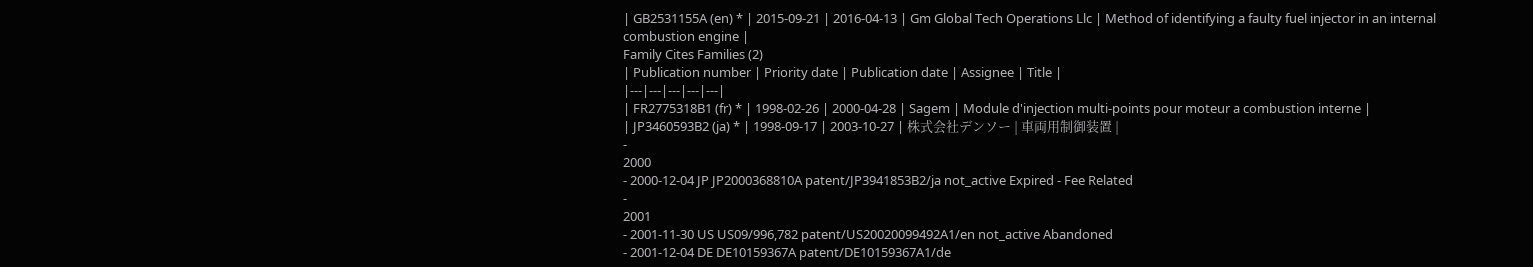| GB2531155A (en) * | 2015-09-21 | 2016-04-13 | Gm Global Tech Operations Llc | Method of identifying a faulty fuel injector in an internal combustion engine |
Family Cites Families (2)
| Publication number | Priority date | Publication date | Assignee | Title |
|---|---|---|---|---|
| FR2775318B1 (fr) * | 1998-02-26 | 2000-04-28 | Sagem | Module d'injection multi-points pour moteur a combustion interne |
| JP3460593B2 (ja) * | 1998-09-17 | 2003-10-27 | 株式会社デンソー | 車両用制御装置 |
-
2000
- 2000-12-04 JP JP2000368810A patent/JP3941853B2/ja not_active Expired - Fee Related
-
2001
- 2001-11-30 US US09/996,782 patent/US20020099492A1/en not_active Abandoned
- 2001-12-04 DE DE10159367A patent/DE10159367A1/de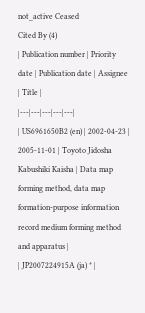not_active Ceased
Cited By (4)
| Publication number | Priority date | Publication date | Assignee | Title |
|---|---|---|---|---|
| US6961650B2 (en) | 2002-04-23 | 2005-11-01 | Toyoto Jidosha Kabushiki Kaisha | Data map forming method, data map formation-purpose information record medium forming method and apparatus |
| JP2007224915A (ja) * |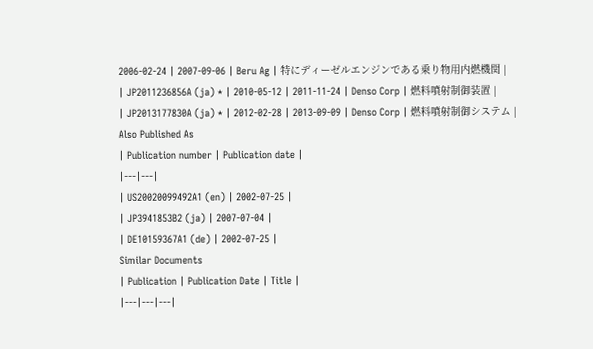2006-02-24 | 2007-09-06 | Beru Ag | 特にディーゼルエンジンである乗り物用内燃機関 |
| JP2011236856A (ja) * | 2010-05-12 | 2011-11-24 | Denso Corp | 燃料噴射制御装置 |
| JP2013177830A (ja) * | 2012-02-28 | 2013-09-09 | Denso Corp | 燃料噴射制御システム |
Also Published As
| Publication number | Publication date |
|---|---|
| US20020099492A1 (en) | 2002-07-25 |
| JP3941853B2 (ja) | 2007-07-04 |
| DE10159367A1 (de) | 2002-07-25 |
Similar Documents
| Publication | Publication Date | Title |
|---|---|---|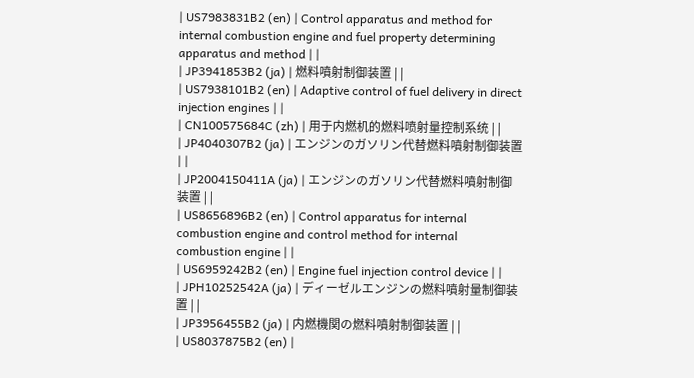| US7983831B2 (en) | Control apparatus and method for internal combustion engine and fuel property determining apparatus and method | |
| JP3941853B2 (ja) | 燃料噴射制御装置 | |
| US7938101B2 (en) | Adaptive control of fuel delivery in direct injection engines | |
| CN100575684C (zh) | 用于内燃机的燃料喷射量控制系统 | |
| JP4040307B2 (ja) | エンジンのガソリン代替燃料噴射制御装置 | |
| JP2004150411A (ja) | エンジンのガソリン代替燃料噴射制御装置 | |
| US8656896B2 (en) | Control apparatus for internal combustion engine and control method for internal combustion engine | |
| US6959242B2 (en) | Engine fuel injection control device | |
| JPH10252542A (ja) | ディーゼルエンジンの燃料噴射量制御装置 | |
| JP3956455B2 (ja) | 内燃機関の燃料噴射制御装置 | |
| US8037875B2 (en) |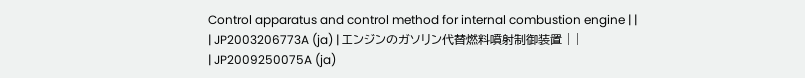Control apparatus and control method for internal combustion engine | |
| JP2003206773A (ja) | エンジンのガソリン代替燃料噴射制御装置 | |
| JP2009250075A (ja)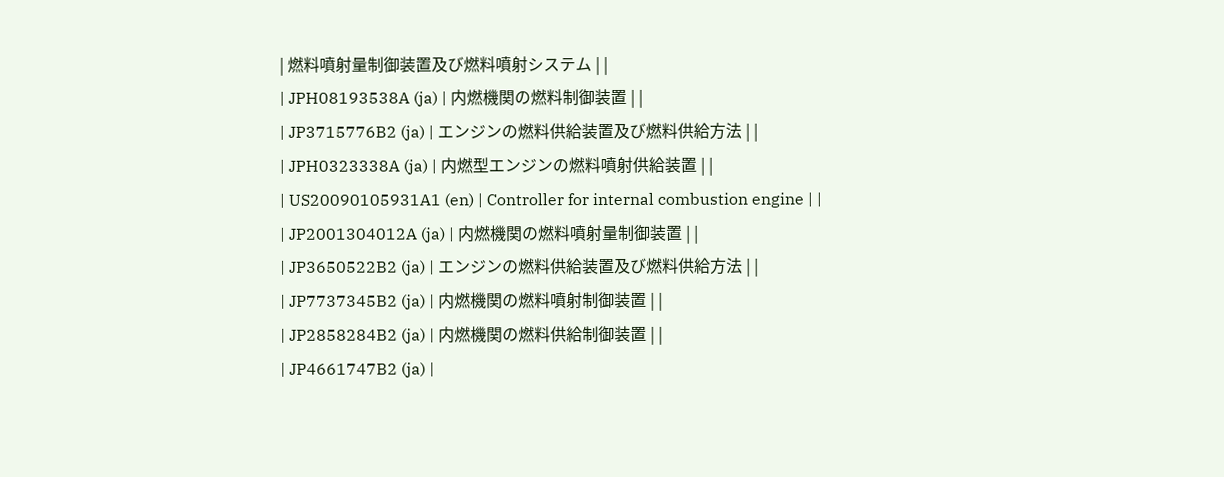| 燃料噴射量制御装置及び燃料噴射システム | |
| JPH08193538A (ja) | 内燃機関の燃料制御装置 | |
| JP3715776B2 (ja) | エンジンの燃料供給装置及び燃料供給方法 | |
| JPH0323338A (ja) | 内燃型エンジンの燃料噴射供給装置 | |
| US20090105931A1 (en) | Controller for internal combustion engine | |
| JP2001304012A (ja) | 内燃機関の燃料噴射量制御装置 | |
| JP3650522B2 (ja) | エンジンの燃料供給装置及び燃料供給方法 | |
| JP7737345B2 (ja) | 内燃機関の燃料噴射制御装置 | |
| JP2858284B2 (ja) | 内燃機関の燃料供給制御装置 | |
| JP4661747B2 (ja) |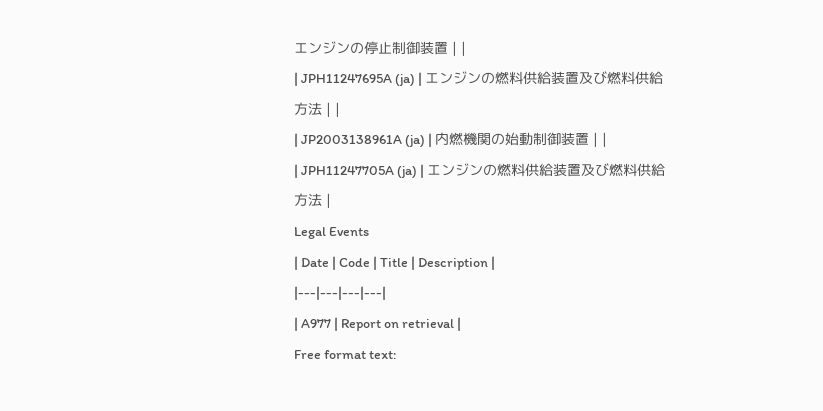エンジンの停止制御装置 | |
| JPH11247695A (ja) | エンジンの燃料供給装置及び燃料供給方法 | |
| JP2003138961A (ja) | 内燃機関の始動制御装置 | |
| JPH11247705A (ja) | エンジンの燃料供給装置及び燃料供給方法 |
Legal Events
| Date | Code | Title | Description |
|---|---|---|---|
| A977 | Report on retrieval |
Free format text: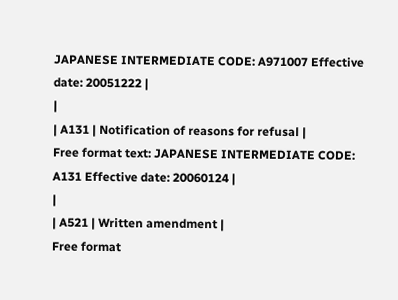JAPANESE INTERMEDIATE CODE: A971007 Effective date: 20051222 |
|
| A131 | Notification of reasons for refusal |
Free format text: JAPANESE INTERMEDIATE CODE: A131 Effective date: 20060124 |
|
| A521 | Written amendment |
Free format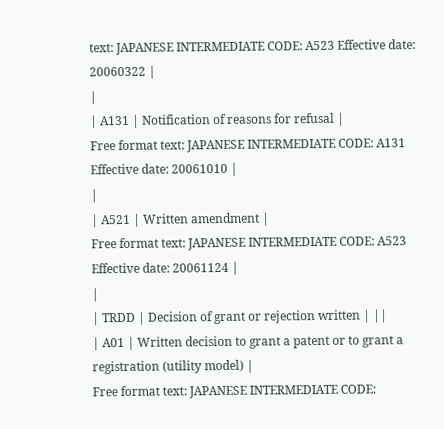text: JAPANESE INTERMEDIATE CODE: A523 Effective date: 20060322 |
|
| A131 | Notification of reasons for refusal |
Free format text: JAPANESE INTERMEDIATE CODE: A131 Effective date: 20061010 |
|
| A521 | Written amendment |
Free format text: JAPANESE INTERMEDIATE CODE: A523 Effective date: 20061124 |
|
| TRDD | Decision of grant or rejection written | ||
| A01 | Written decision to grant a patent or to grant a registration (utility model) |
Free format text: JAPANESE INTERMEDIATE CODE: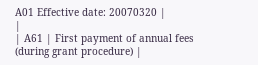A01 Effective date: 20070320 |
|
| A61 | First payment of annual fees (during grant procedure) |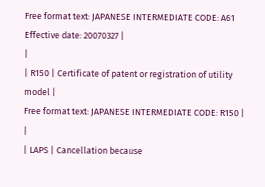Free format text: JAPANESE INTERMEDIATE CODE: A61 Effective date: 20070327 |
|
| R150 | Certificate of patent or registration of utility model |
Free format text: JAPANESE INTERMEDIATE CODE: R150 |
|
| LAPS | Cancellation because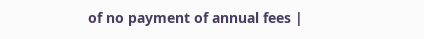of no payment of annual fees |